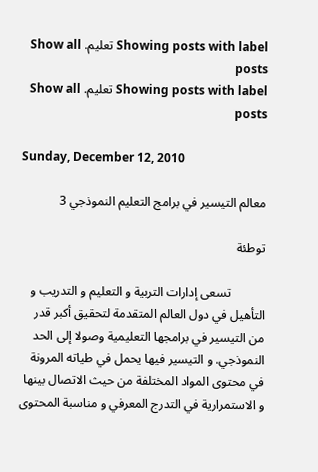Showing posts with label تعليم. Show all posts
Showing posts with label تعليم. Show all posts

Sunday, December 12, 2010

معالم التيسير في برامج التعليم النموذجي 3

توطئة

           تسعى إدارات التربية و التعليم و التدريب و التأهيل في دول العالم المتقدمة لتحقيق أكبر قدر من التيسير في برامجها التعليمية وصولا إلى الحد النموذجي. و التيسير فيها يحمل في طياته المرونة في محتوى المواد المختلفة من حيث الاتصال بينها و الاستمرارية في التدرج المعرفي و مناسبة المحتوى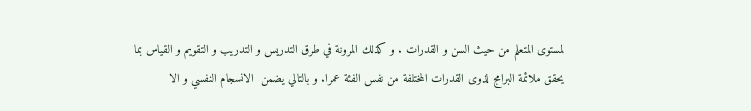لمستوى المتعلم من حيث السن و القدرات . و كذلك المرونة في طرق التدريس و التدريب و التقويم و القياس بما يحقق ملائمة البرامج لذوى القدرات المختلفة من نفس الفئة عمرا. و بالتالي يضمن  الانسجام النفسي و الا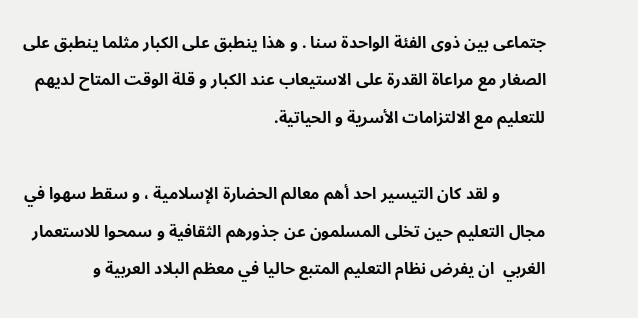جتماعى بين ذوى الفئة الواحدة سنا . و هذا ينطبق على الكبار مثلما ينطبق على الصغار مع مراعاة القدرة على الاستيعاب عند الكبار و قلة الوقت المتاح لديهم للتعليم مع الالتزامات الأسرية و الحياتية.

           و لقد كان التيسير احد أهم معالم الحضارة الإسلامية ، و سقط سهوا في مجال التعليم حين تخلى المسلمون عن جذورهم الثقافية و سمحوا للاستعمار الغربي  ان يفرض نظام التعليم المتبع حاليا في معظم البلاد العربية و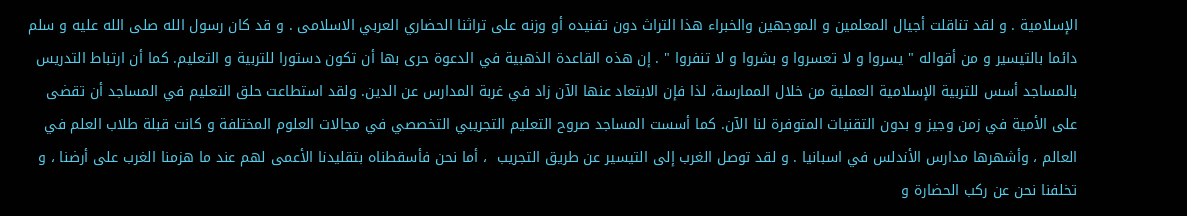الإسلامية . و لقد تناقلت أجيال المعلمين و الموجهين والخبراء هذا التراث دون تفنيده أو وزنه على تراثنا الحضاري العربي الاسلامى . و قد كان رسول الله صلى الله عليه و سلم دائما بالتيسير و من أقواله " يسروا و لا تعسروا و بشروا و لا تنفروا " . إن هذه القاعدة الذهبية في الدعوة حرى بها أن تكون دستورا للتربية و التعليم. كما أن ارتباط التدريس بالمساجد أسس للتربية الإسلامية العملية من خلال الممارسة، لذا فإن الابتعاد عنها الآن زاد في غربة المدارس عن الدين. ولقد استطاعت حلق التعليم في المساجد أن تقضى على الأمية في زمن وجيز و بدون التقنيات المتوفرة لنا الآن. كما أسست المساجد صروح التعليم التجريبي التخصصي في مجالات العلوم المختلفة و كانت قبلة طلاب العلم في العالم ، وأشهرها مدارس الأندلس في اسبانيا . و لقد توصل الغرب إلى التيسير عن طريق التجريب  ، أما نحن فأسقطناه بتقليدنا الأعمى لهم عند ما هزمنا الغرب على أرضنا ، و تخلفنا نحن عن ركب الحضارة و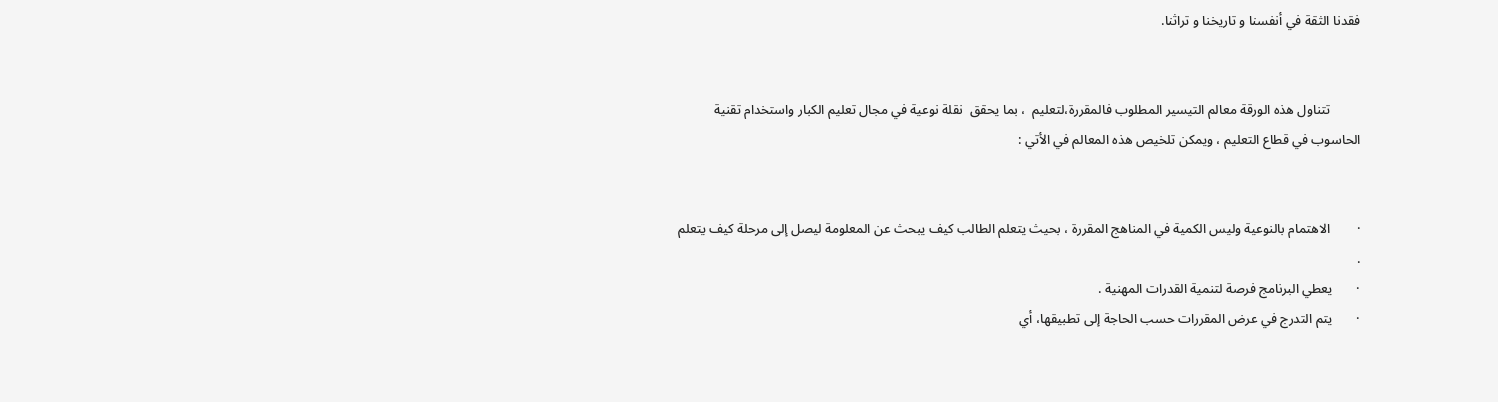فقدنا الثقة في أنفسنا و تاريخنا و تراثنا.


         تتناول هذه الورقة معالم التيسير المطلوب فالمقررة،لتعليم  ، بما يحقق  نقلة نوعية في مجال تعليم الكبار واستخدام تقنية الحاسوب في قطاع التعليم ، ويمكن تلخيص هذه المعالم في الأتي :


·        الاهتمام بالنوعية وليس الكمية في المناهج المقررة ، بحيث يتعلم الطالب كيف يبحث عن المعلومة ليصل إلى مرحلة كيف يتعلم .
·       يعطي البرنامج فرصة لتنمية القدرات المهنية .
·       يتم التدرج في عرض المقررات حسب الحاجة إلى تطبيقها، أي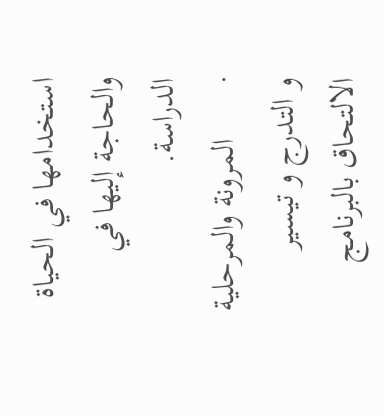استخدامها في الحياة والحاجة إليها في الدراسة.
·       المرونة والمرحلية و التدرج و تيسير الالتحاق بالبرنامج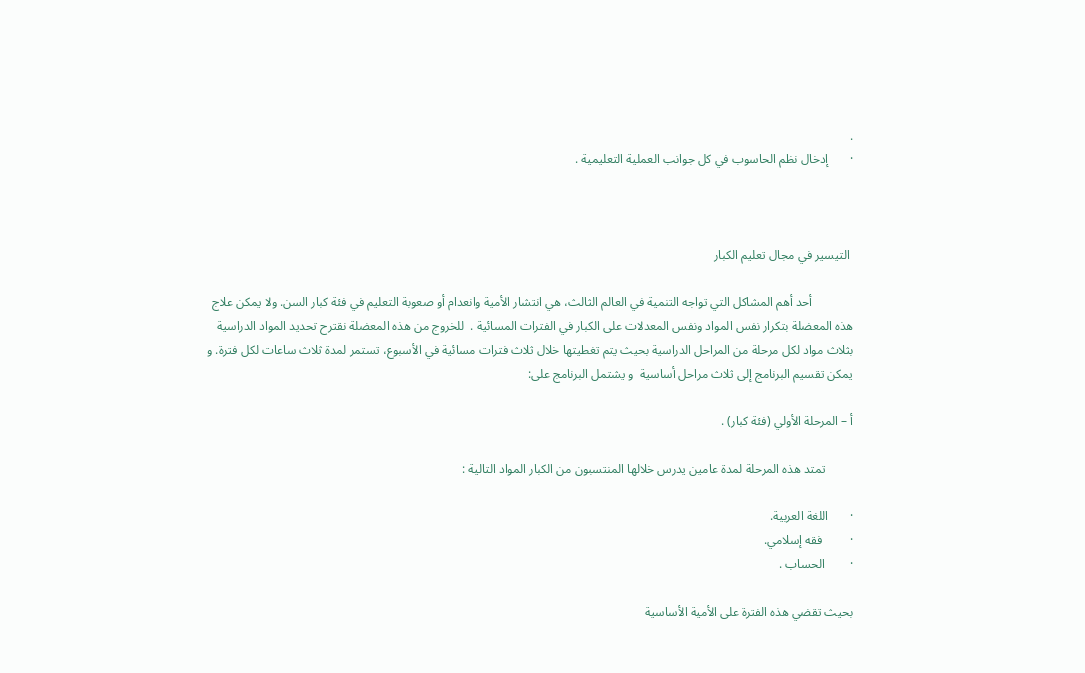.
·       إدخال نظم الحاسوب في كل جوانب العملية التعليمية .



 التيسير في مجال تعليم الكبار

             أحد أهم المشاكل التي تواجه التنمية في العالم الثالث، هي انتشار الأمية وانعدام أو صعوبة التعليم في فئة كبار السن. ولا يمكن علاج هذه المعضلة بتكرار نفس المواد ونفس المعدلات على الكبار في الفترات المسائية .  للخروج من هذه المعضلة نقترح تحديد المواد الدراسية بثلاث مواد لكل مرحلة من المراحل الدراسية بحيث يتم تغطيتها خلال ثلاث فترات مسائية في الأسبوع، تستمر لمدة ثلاث ساعات لكل فترة. و يمكن تقسيم البرنامج إلى ثلاث مراحل أساسية  و يشتمل البرنامج على:

أ – المرحلة الأولي (فئة كبار) .

         تمتد هذه المرحلة لمدة عامين يدرس خلالها المنتسبون من الكبار المواد التالية :

·       اللغة العربية.
·         فقه إسلامي.
·        الحساب .

بحيث تقضي هذه الفترة على الأمية الأساسية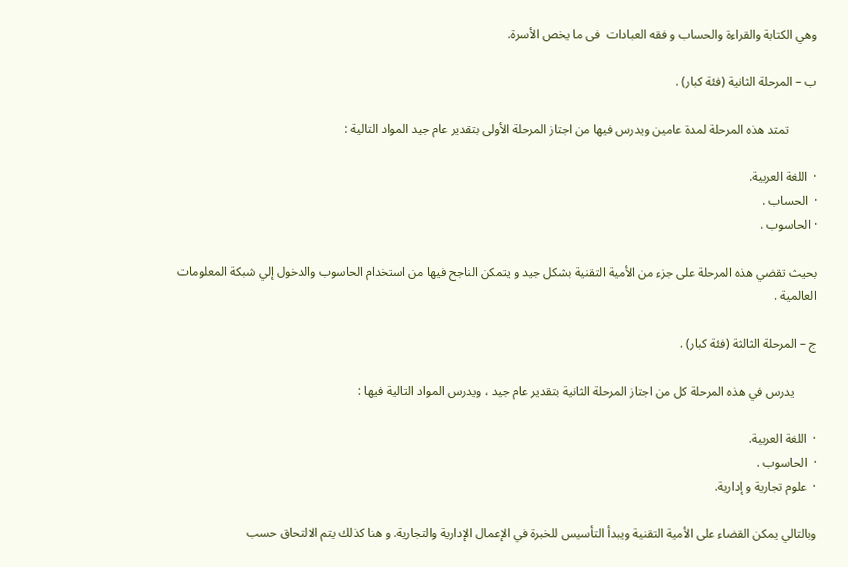وهي الكتابة والقراءة والحساب و فقه العبادات  فى ما يخص الأسرة.

ب – المرحلة الثانية (فئة كبار) .

         تمتد هذه المرحلة لمدة عامين ويدرس فيها من اجتاز المرحلة الأولى بتقدير عام جيد المواد التالية :

·  اللغة العربية.
·  الحساب .
· الحاسوب .

بحيث تقضي هذه المرحلة على جزء من الأمية التقنية بشكل جيد و يتمكن الناجح فيها من استخدام الحاسوب والدخول إلي شبكة المعلومات العالمية .

ج – المرحلة الثالثة (فئة كبار) .

       يدرس في هذه المرحلة كل من اجتاز المرحلة الثانية بتقدير عام جيد ، ويدرس المواد التالية فيها :

·  اللغة العربية.
·  الحاسوب .
·  علوم تجارية و إدارية.

وبالتالي يمكن القضاء على الأمية التقنية ويبدأ التأسيس للخبرة في الإعمال الإدارية والتجارية. و هنا كذلك يتم الالتحاق حسب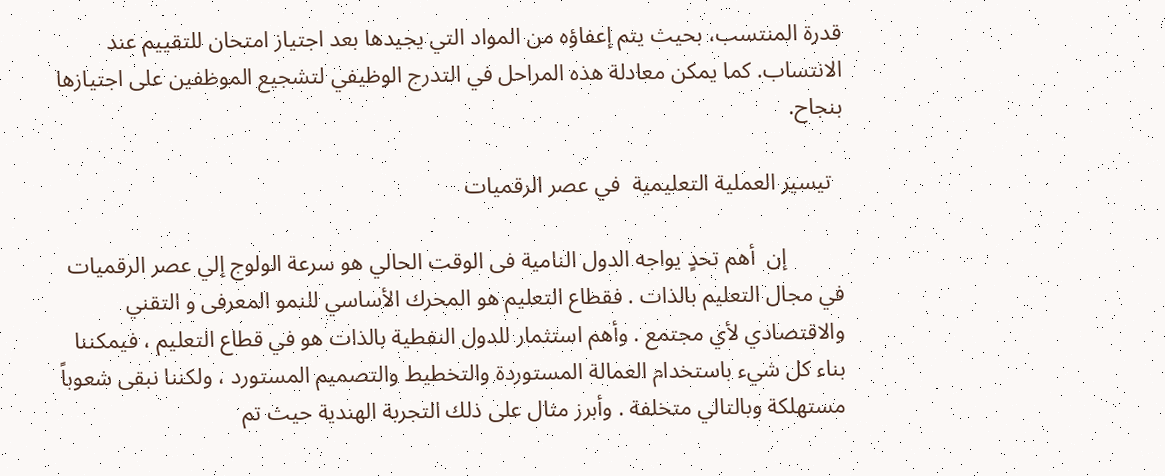قدرة المنتسب، بحيث يتم إعفاؤه من المواد التي يجيدها بعد اجتياز امتحان للتقييم عند الانتساب. كما يمكن معادلة هذه المراحل في التدرج الوظيفي لتشجيع الموظفين على اجتيازها بنجاح.

  تيسير العملية التعليمية  في عصر الرقميات

          إن  أهم تحدٍ يواجه الدول النامية فى الوقت الحالي هو سرعة الولوج إلي عصر الرقميات في مجال التعليم بالذات . فقطاع التعليم هو المحرك الأساسي للنمو المعرفى و التقني والاقتصادي لأي مجتمع . وأهم استثمار للدول النفطية بالذات هو في قطاع التعليم ، فيمكننا بناء كل شيء باستخدام العمالة المستوردة والتخطيط والتصميم المستورد ، ولكننا نبقى شعوباً مستهلكة وبالتالي متخلفة . وأبرز مثال على ذلك التجربة الهندية حيث تم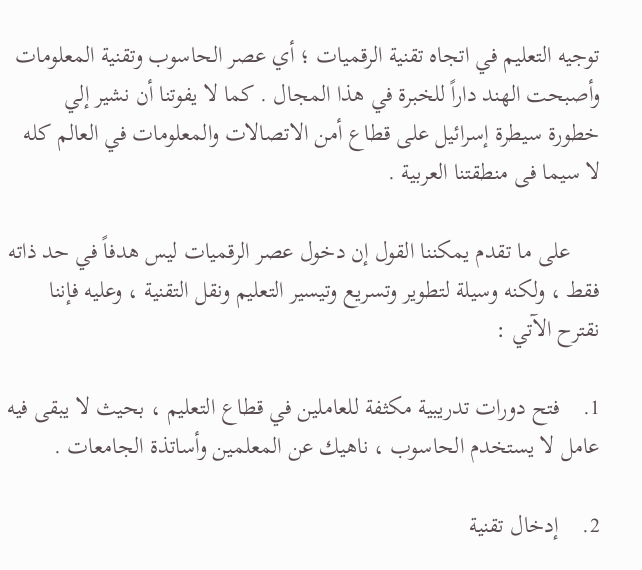توجيه التعليم في اتجاه تقنية الرقميات ؛ أي عصر الحاسوب وتقنية المعلومات وأصبحت الهند داراً للخبرة في هذا المجال . كما لا يفوتنا أن نشير إلي خطورة سيطرة إسرائيل على قطاع أمن الاتصالات والمعلومات في العالم كله لا سيما فى منطقتنا العربية .

     على ما تقدم يمكننا القول إن دخول عصر الرقميات ليس هدفاً في حد ذاته فقط ، ولكنه وسيلة لتطوير وتسريع وتيسير التعليم ونقل التقنية ، وعليه فإننا نقترح الآتي :

1.    فتح دورات تدريبية مكثفة للعاملين في قطاع التعليم ، بحيث لا يبقى فيه عامل لا يستخدم الحاسوب ، ناهيك عن المعلمين وأساتذة الجامعات .

2.    إدخال تقنية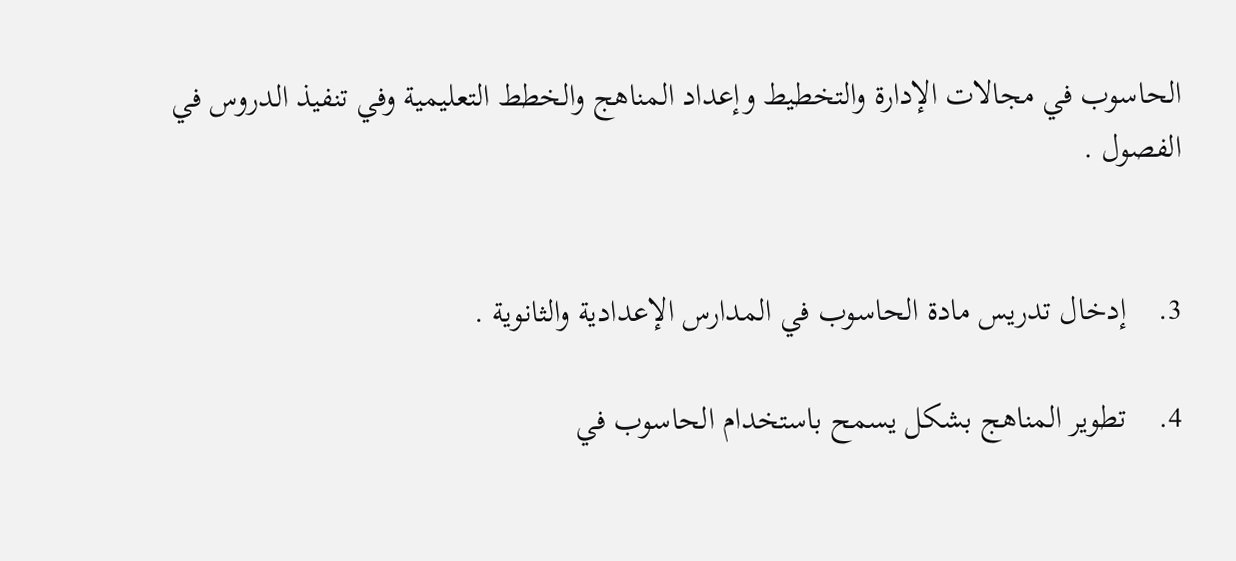الحاسوب في مجالات الإدارة والتخطيط وإعداد المناهج والخطط التعليمية وفي تنفيذ الدروس في الفصول .


3.    إدخال تدريس مادة الحاسوب في المدارس الإعدادية والثانوية .

4.    تطوير المناهج بشكل يسمح باستخدام الحاسوب في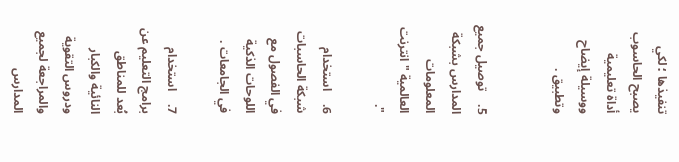تنفيذها ؛ لكي يصبح الحاسوب أداة تعليمية ووسيلة إيضاح وتطبيق .


5.    توصيل جميع المدارس بشبكة المعلومات العالمية " انترنت ".

6.    استخدام شبكة الحاسبات في الفصول مع اللوحات الذكية في الجامعات .

7.    استخدام برامج التعليم عن بُعد للمناطق النائية والكبار ودروس التقوية والمراجعة لجميع المدارس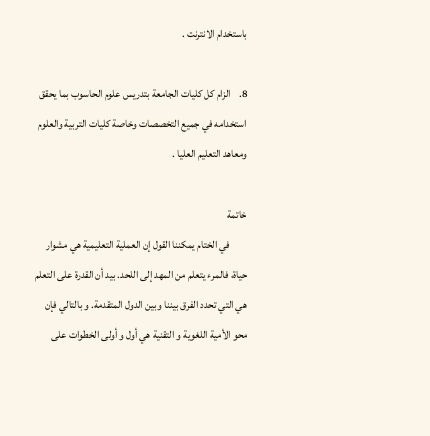باستخدام الانترنت .

8.    الزام كل كليات الجامعة بتدريس علوم الحاسوب بما يحقق استخدامه في جميع التخصصات وخاصة كليات التربية والعلوم ومعاهد التعليم العليا .

خاتمة
        في الختام يمكننا القول إن العملية التعليمية هي مشوار حياة، فالمرء يتعلم من المهد إلى اللحد. بيد أن القدرة على التعلم هي التي تحدد الفرق بيننا وبين الدول المتقدمة. و بالتالي فإن محو الأمية اللغوية و التقنية هي أول و أولى الخطوات على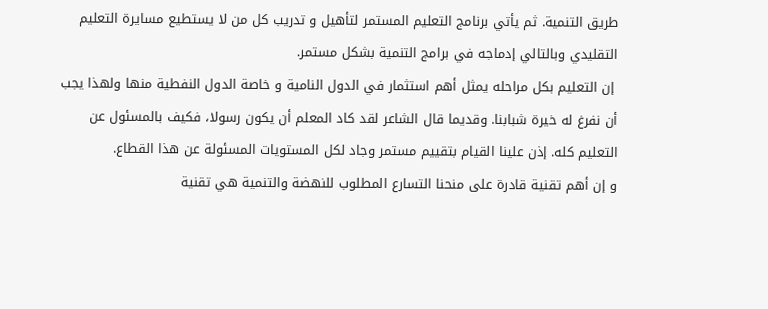طريق التنمية. ثم يأتي برنامج التعليم المستمر لتأهيل و تدريب كل من لا يستطيع مسايرة التعليم التقليدي وبالتالي إدماجه في برامج التنمية بشكل مستمر.
 إن التعليم بكل مراحله يمثل أهم استثمار في الدول النامية و خاصة الدول النفطية منها ولهذا يجب أن نفرغ له خيرة شبابنا. وقديما قال الشاعر لقد كاد المعلم أن يكون رسولا، فكيف بالمسئول عن التعليم كله. إذن علينا القيام بتقييم مستمر وجاد لكل المستويات المسئولة عن هذا القطاع.
و إن أهم تقنية قادرة على منحنا التسارع المطلوب للنهضة والتنمية هي تقنية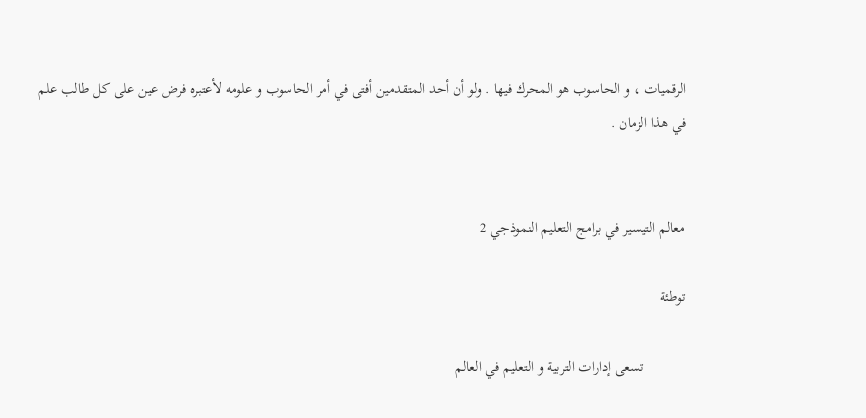الرقميات ، و الحاسوب هو المحرك فيها . ولو أن أحد المتقدمين أفتى في أمر الحاسوب و علومه لأعتبره فرض عين على كل طالب علم في هذا الزمان .


معالم التيسير في برامج التعليم النموذجي 2

توطئة

           تسعى إدارات التربية و التعليم في العالم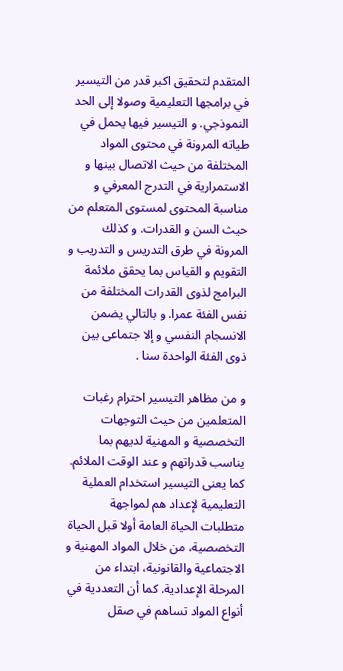المتقدم لتحقيق اكبر قدر من التيسير في برامجها التعليمية وصولا إلى الحد النموذجي. و التيسير فيها يحمل في طياته المرونة في محتوى المواد المختلفة من حيث الاتصال بينها و الاستمرارية في التدرج المعرفي و مناسبة المحتوى لمستوى المتعلم من حيث السن و القدرات. و كذلك المرونة في طرق التدريس و التدريب و التقويم و القياس بما يحقق ملائمة البرامج لذوى القدرات المختلفة من نفس الفئة عمرا. و بالتالي يضمن  الانسجام النفسي و إلا جتماعى بين ذوى الفئة الواحدة سنا .

و من مظاهر التيسير احترام رغبات المتعلمين من حيث التوجهات التخصصية و المهنية لديهم بما يناسب قدراتهم و عند الوقت الملائم. كما يعنى التيسير استخدام العملية التعليمية لإعداد هم لمواجهة متطلبات الحياة العامة أولا قبل الحياة التخصصية، من خلال المواد المهنية و الاجتماعية والقانونية، ابتداء من المرحلة الإعدادية. كما أن التعددية في أنواع المواد تساهم في صقل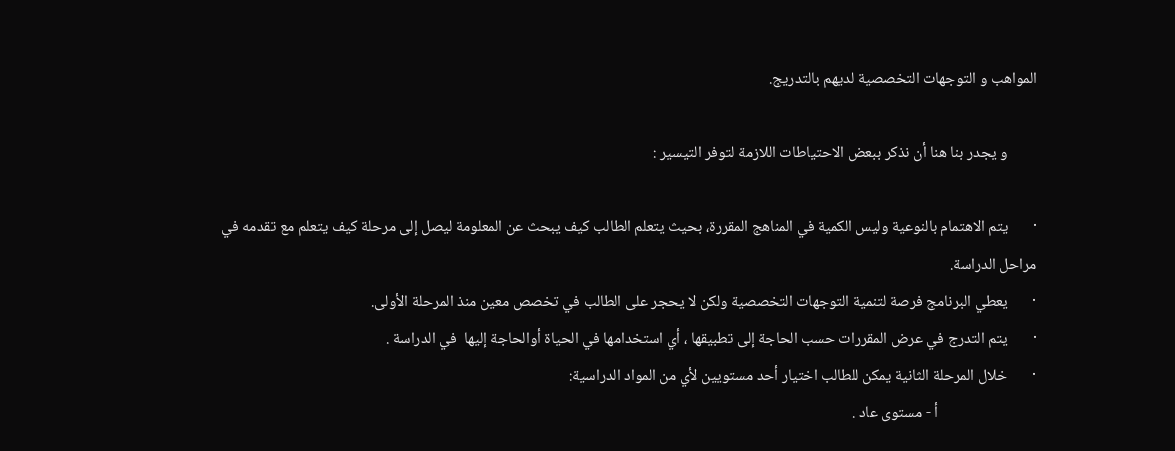المواهب و التوجهات التخصصية لديهم بالتدريج.

        و يجدر بنا هنا أن نذكر ببعض الاحتياطات اللازمة لتوفر التيسير :

·       يتم الاهتمام بالنوعية وليس الكمية في المناهج المقررة، بحيث يتعلم الطالب كيف يبحث عن المعلومة ليصل إلى مرحلة كيف يتعلم مع تقدمه في مراحل الدراسة.
·       يعطي البرنامج فرصة لتنمية التوجهات التخصصية ولكن لا يحجر على الطالب في تخصص معين منذ المرحلة الأولى.
·       يتم التدرج في عرض المقررات حسب الحاجة إلى تطبيقها ، أي استخدامها في الحياة أوالحاجة إليها  في الدراسة .
·       خلال المرحلة الثانية يمكن للطالب اختيار أحد مستويين لأي من المواد الدراسية:
                            أ - مستوى عاد .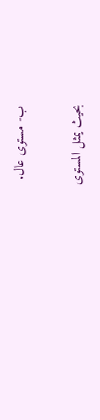ب- مستوى عال.

بحيث يمثل المستوى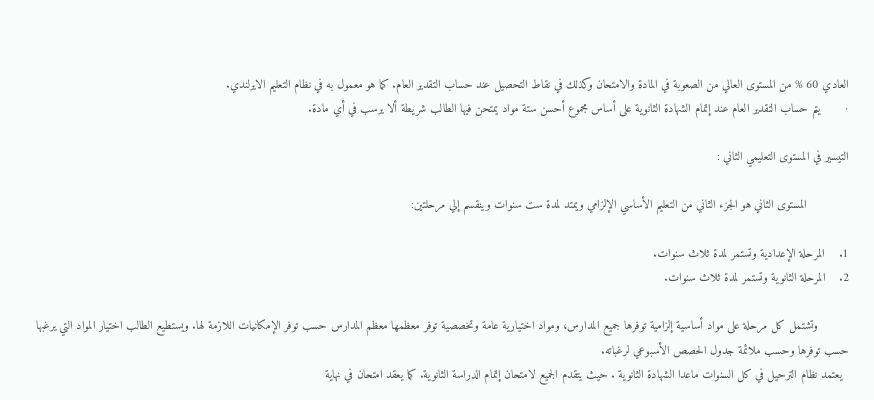العادي 60 % من المستوى العالي من الصعوبة في المادة والامتحان وكذلك في نقاط التحصيل عند حساب التقدير العام. كما هو معمول به في نظام التعليم الايرلندي.
·       يتم حساب التقدير العام عند إتمام الشهادة الثانوية على أساس مجموع أحسن ستة مواد يمتحن فيها الطالب شريطة ألا يرسب في أي مادة.

التيسير في المستوى التعليمي الثاني :

            المستوى الثاني هو الجزء الثاني من التعليم الأساسي الإلزامي ويمتد لمدة ست سنوات وينقسم إلي مرحلتين:

1.    المرحلة الإعدادية وتستمر لمدة ثلاث سنوات.
2.    المرحلة الثانوية وتستمر لمدة ثلاث سنوات.

         وتشتمل كل مرحلة على مواد أساسية إلزامية توفرها جميع المدارس، ومواد اختيارية عامة وتخصصية توفر معظمها معظم المدارس حسب توفر الإمكانيات اللازمة لها. ويستطيع الطالب اختيار المواد التي يرغبها حسب توفرها وحسب ملائمة جدول الحصص الأسبوعي لرغباته.
  يعتمد نظام الترحيل في كل السنوات ماعدا الشهادة الثانوية . حيث يتقدم الجميع لامتحان إتمام الدراسة الثانوية. كما يعقد امتحان في نهاية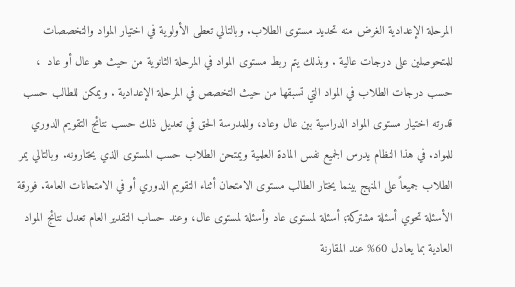المرحلة الإعدادية الغرض منه تحديد مستوى الطلاب. وبالتالي تعطى الأولوية في اختيار المواد والتخصصات للمتحوصلين على درجات عالية . وبذلك يتم ربط مستوى المواد في المرحلة الثانوية من حيث هو عال أو عاد  ، حسب درجات الطلاب في المواد التي تسبقها من حيث التخصص في المرحلة الإعدادية . ويمكن للطالب حسب قدرته اختيار مستوى المواد الدراسية بين عال وعاد، وللمدرسة الحق في تعديل ذلك حسب نتائج التقويم الدوري للمواد. في هذا النظام يدرس الجميع نفس المادة العلمية ويمتحن الطلاب حسب المستوى الذي يختارونه. وبالتالي يمر الطلاب جميعاً على المنهج بينما يختار الطالب مستوى الامتحان أثناء التقويم الدوري أو في الامتحانات العامة. فورقة الأسئلة تحوي أسئلة مشتركة؛ أسئلة لمستوى عاد وأسئلة لمستوى عال، وعند حساب التقدير العام تعدل نتائج المواد العادية بما يعادل 60% عند المقارنة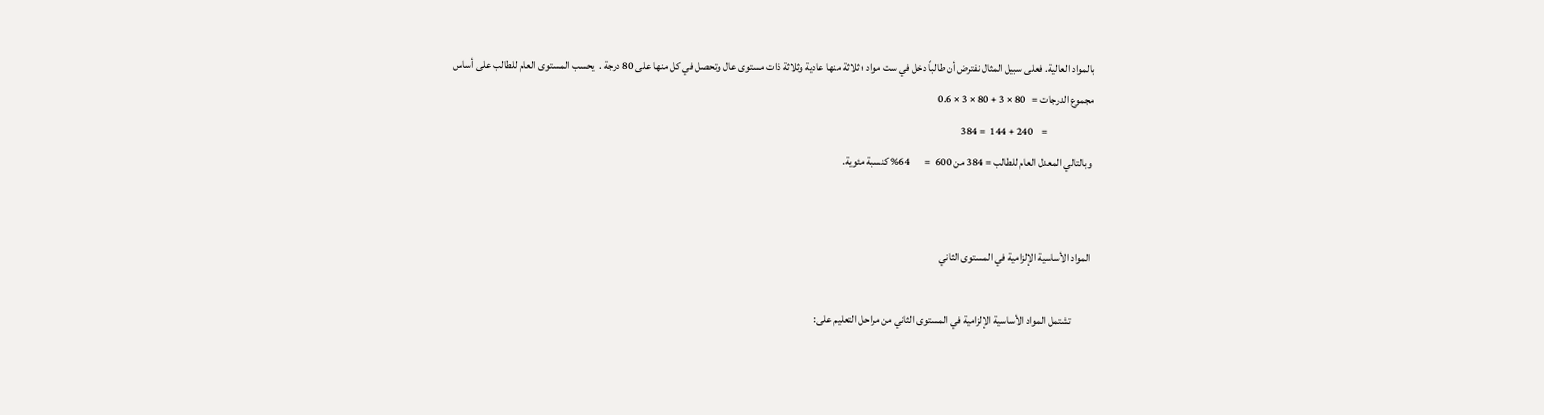بالمواد العالية. فعلى سبيل المثال نفترض أن طالباً دخل في ست مواد ؛ ثلاثة منها عادية وثلاثة ذات مستوى عال وتحصل في كل منها على 80 درجة .  يحسب المستوى العام للطالب على أساس
مجموع الدرجات =   80 × 3 + 80 × 3 × 0.6
                      =    240 + 144  = 384
 وبالتالي المعدل العام للطالب = 384 من 600  =       64% كنسبة مئوية.


 المواد الأساسية الإلزامية في المستوى الثاني

          تشتمل المواد الأساسية الإلزامية في المستوى الثاني من مراحل التعليم على: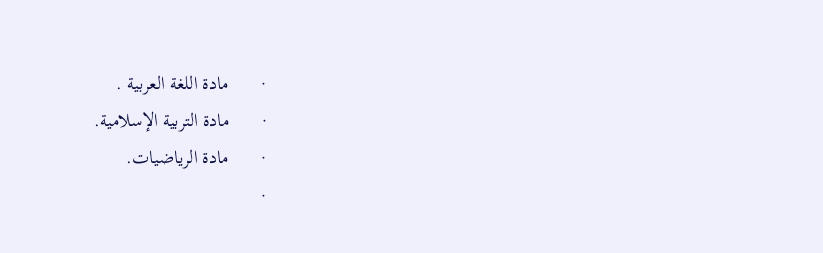·       مادة اللغة العربية .
·       مادة التربية الإسلامية.
·       مادة الرياضيات.
·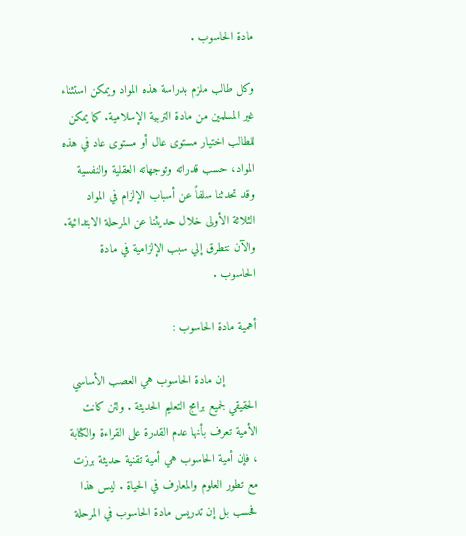مادة الحاسوب .

وكل طالب ملزم بدراسة هذه المواد ويمكن استثناء غير المسلمين من مادة التربية الإسلامية. كما يمكن للطالب اختيار مستوى عال أو مستوى عاد في هذه المواد، حسب قدراته وتوجهاته العقلية والنفسية وقد تحدثنا سلفاً عن أسباب الإلزام في المواد الثلاثة الأولى خلال حديثنا عن المرحلة الابتدائية. والآن نتطرق إلي سبب الإلزامية في مادة الحاسوب .

أهمية مادة الحاسوب :

         إن مادة الحاسوب هي العصب الأساسي الحقيقي لجميع برامج التعليم الحديثة . ولئن كانت الأمية تعرف بأنها عدم القدرة على القراءة والكتابة ، فإن أمية الحاسوب هي أمية تقنية حديثة برزت مع تطور العلوم والمعارف في الحياة . ليس هذا فحسب بل إن تدريس مادة الحاسوب في المرحلة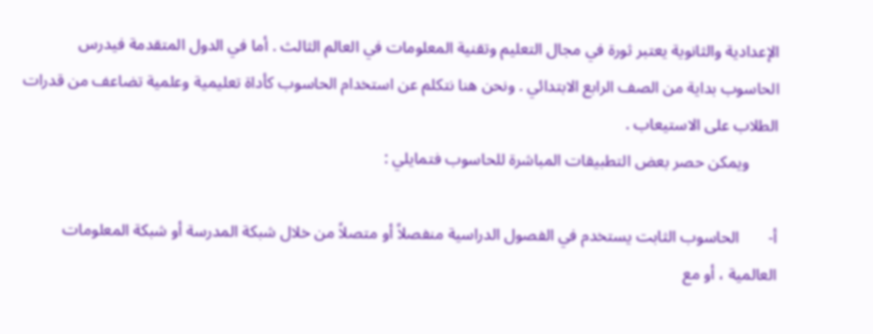الإعدادية والثانوية يعتبر ثورة في مجال التعليم وتقنية المعلومات في العالم الثالث . أما في الدول المتقدمة فيدرس الحاسوب بداية من الصف الرابع الابتدائي . ونحن هنا نتكلم عن استخدام الحاسوب كأداة تعليمية وعلمية تضاعف من قدرات الطلاب على الاستيعاب .
       ويمكن حصر بعض التطبيقات المباشرة للحاسوب فتمايلي :

أ‌-       الحاسوب الثابت يستخدم في الفصول الدراسية منفصلاً أو متصلاً من خلال شبكة المدرسة أو شبكة المعلومات العالمية ، أو مع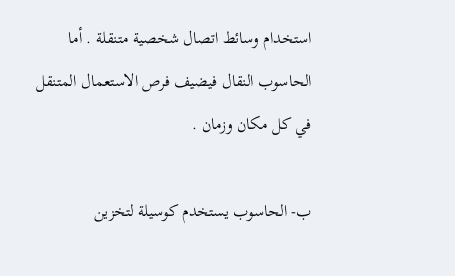استخدام وسائط اتصال شخصية متنقلة . أما الحاسوب النقال فيضيف فرص الاستعمال المتنقل في كل مكان وزمان .

ب‌- الحاسوب يستخدم كوسيلة لتخزين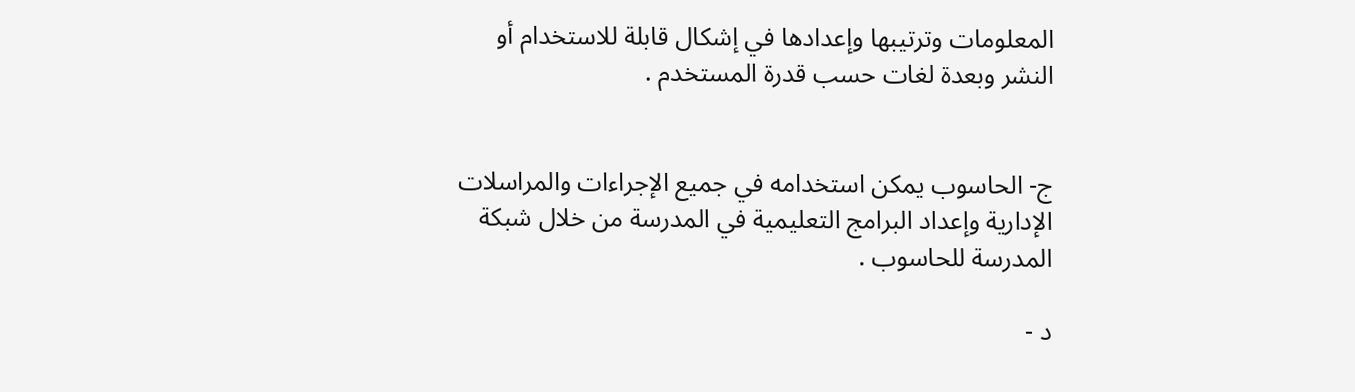المعلومات وترتيبها وإعدادها في إشكال قابلة للاستخدام أو النشر وبعدة لغات حسب قدرة المستخدم .


ج- الحاسوب يمكن استخدامه في جميع الإجراءات والمراسلات الإدارية وإعداد البرامج التعليمية في المدرسة من خلال شبكة المدرسة للحاسوب .

د -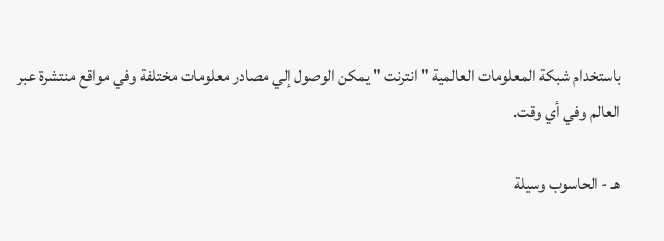باستخدام شبكة المعلومات العالمية " انترنت " يمكن الوصول إلي مصادر معلومات مختلفة وفي مواقع منتشرة عبر العالم وفي أي وقت.

هـ - الحاسوب وسيلة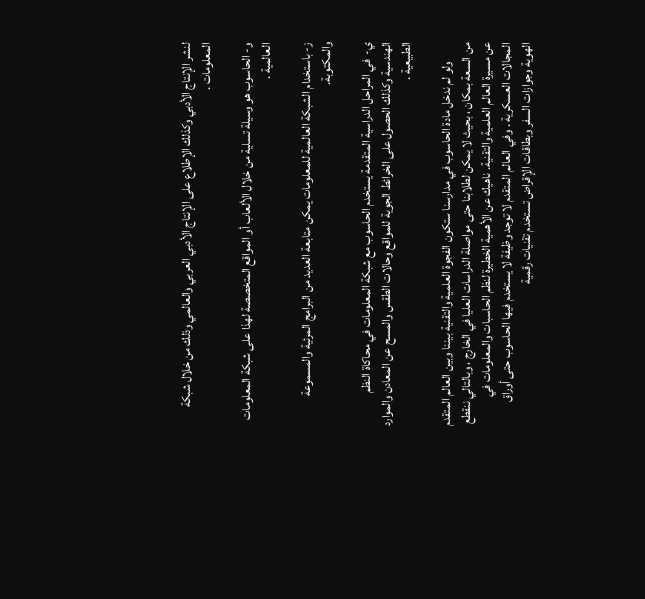لنشر الإنتاج الأدبي وكذلك الإطلاع على الإنتاج الأدبي العربي والعالمي وذلك من خلال شبكة المعلومات .

و- الحاسوب هو وسيلة تسلية من خلال الألعاب أو المواقع المتخصصة لهذا على شبكة المعلومات العالمية .

ز- باستخدام الشبكة العالمية للمعلومات يمكن متابعة العديد من البرامج المرئية والمسموعة والمكتوبة.

ي-  في المراحل الدراسية المتقدمة يستخدم الحاسوب مع شبكة المعلومات في محاكاة النظم الهندسية وكذلك الحصول على الخرائط الجوية للمواقع وحالات الطقس والمسح عن المعادن والموارد الطبيعية .

        ولو لم ندخل مادة الحاسوب في مدارسنا ستكون الفجوة العلمية والتقنية بيننا وبين العالم المتقدم من السعة بمكان ، بحيث لا يمكن لطلابنا حتى مواصلة الدراسات العليا في الخارج ، وبالتالي ننقطع عن مسيرة العالم العلمية والتقنية. ناهيك عن الأهمية الخطيرة لنظم الحاسبات والمعلومات في المجالات العسكرية . وفي العالم المتقدم لا توجد وظيفة لا يستخدم فيها الحاسوب حتى أوراق الهوية وجوازات السفر وبطاقات الإقراض تستخدم تقنيات رقمية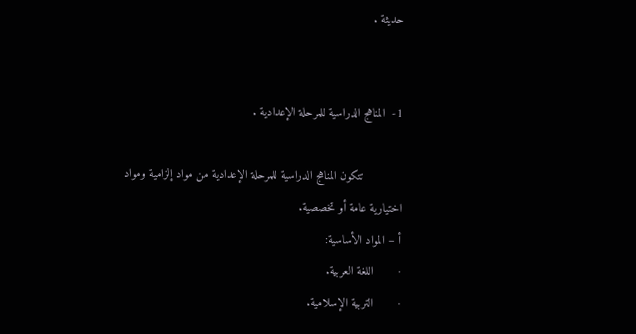حديثة .


1-  المناهج الدراسية للمرحلة الإعدادية .

           تتكون المناهج الدراسية للمرحلة الإعدادية من مواد إلزامية ومواد اختيارية عامة أو تخصصية.
أ – المواد الأساسية:
·       اللغة العربية.
·       التربية الإسلامية.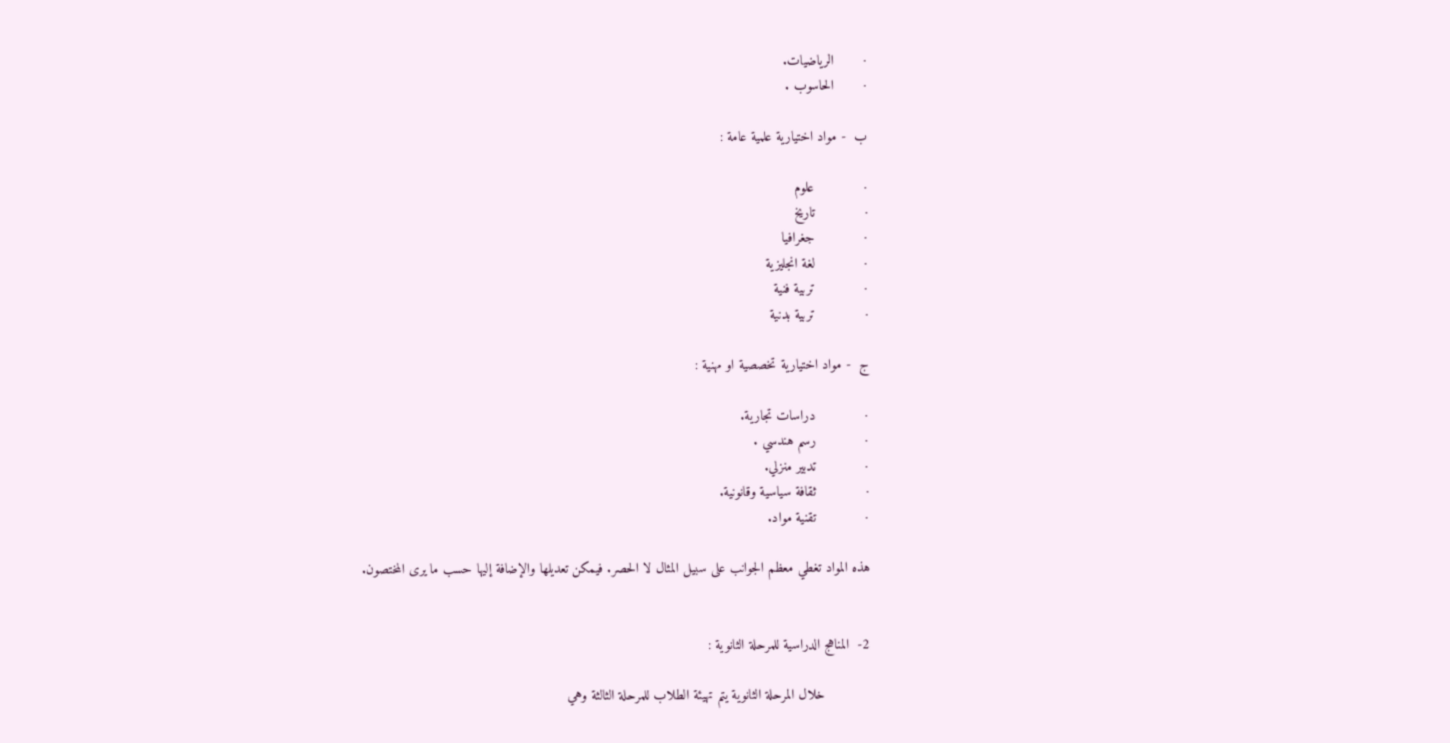·       الرياضيات.
·       الحاسوب .

ب  - مواد اختيارية علمية عامة :

·            علوم
·            تاريخ
·            جغرافيا
·            لغة انجليزية
·            تربية فنية
·            تربية بدنية

ج  - مواد اختيارية تخصصية او مهنية :

·            دراسات تجارية.
·            رسم هندسي .
·            تدبير منزلي.
·            ثقافة سياسية وقانونية.
·            تقنية مواد.

هذه المواد تغطي معظم الجوانب على سبيل المثال لا الحصر. فيمكن تعديلها والإضافة إليها حسب ما يرى المختصون.


2-  المناهج الدراسية للمرحلة الثانوية :

           خلال المرحلة الثانوية يتم تهيئة الطلاب للمرحلة الثالثة وهي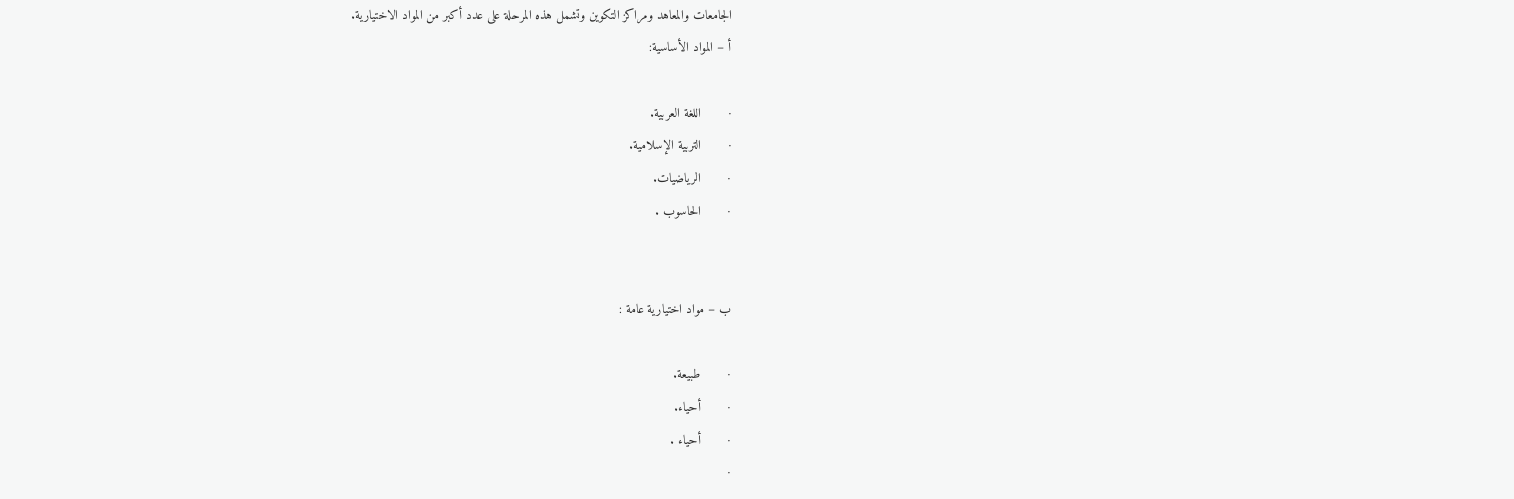الجامعات والمعاهد ومراكز التكوين وتشمل هذه المرحلة على عدد أكبر من المواد الاختيارية.
أ – المواد الأساسية:

·       اللغة العربية.
·       التربية الإسلامية.
·       الرياضيات.
·       الحاسوب .


ب – مواد اختيارية عامة :

·       طبيعة.
·       أحياء.
·       أحياء .
·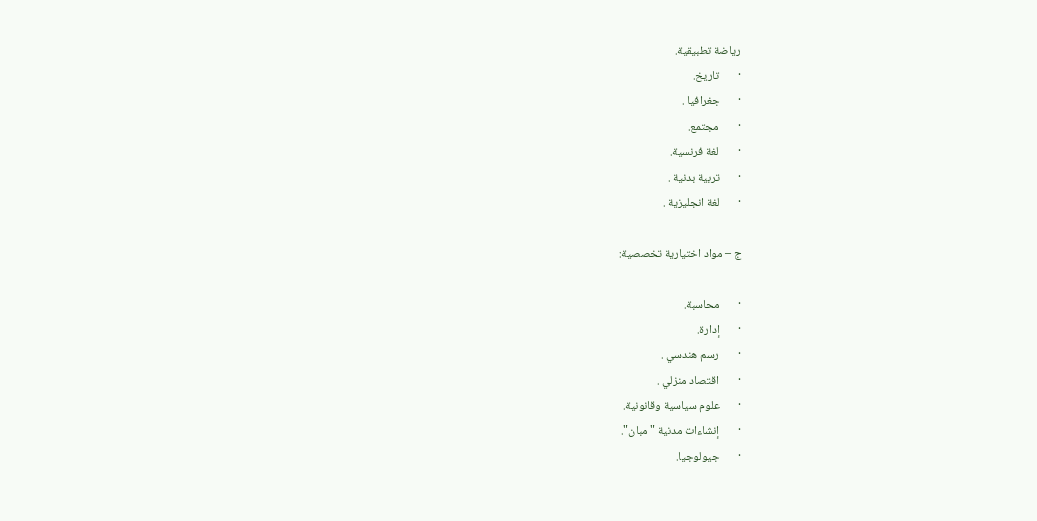رياضة تطبيقية.
·       تاريخ.
·       جغرافيا .
·       مجتمع.
·       لغة فرنسية.
·       تربية بدنية .
·       لغة انجليزية .

ج – مواد اختيارية تخصصية:

·       محاسبة.
·       إدارة.
·       رسم هندسي .
·       اقتصاد منزلي .
·       علوم سياسية وقانونية.
·       إنشاءات مدنية " مبان".
·       جيولوجيا.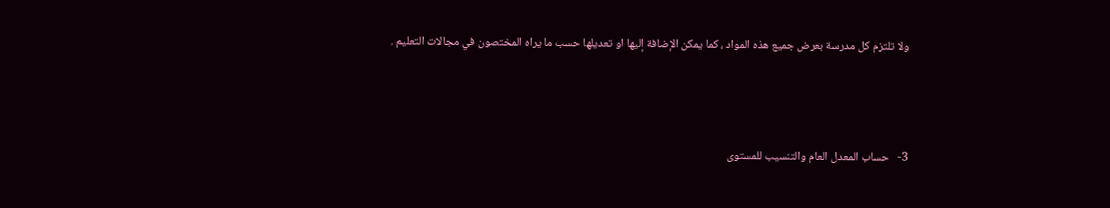ولا تلتزم كل مدرسة بعرض جميع هذه المواد ، كما يمكن الإضافة إليها او تعديلها حسب ما يراه المختصون في مجالات التعليم .



3-   حساب المعدل العام والتنسيب للمستوى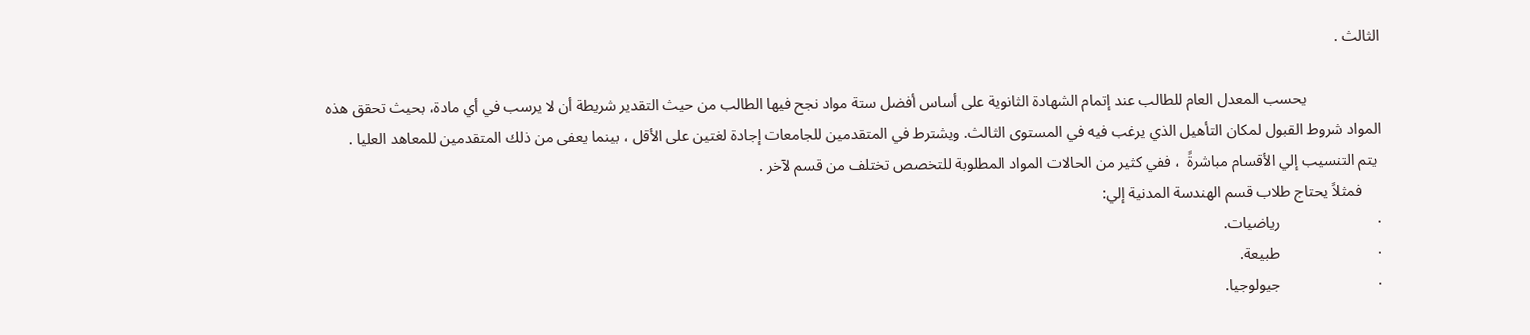الثالث .

                   يحسب المعدل العام للطالب عند إتمام الشهادة الثانوية على أساس أفضل ستة مواد نجح فيها الطالب من حيث التقدير شريطة أن لا يرسب في أي مادة، بحيث تحقق هذه المواد شروط القبول لمكان التأهيل الذي يرغب فيه في المستوى الثالث. ويشترط في المتقدمين للجامعات إجادة لغتين على الأقل ، بينما يعفى من ذلك المتقدمين للمعاهد العليا .
 يتم التنسيب إلي الأقسام مباشرةً  ، ففي كثير من الحالات المواد المطلوبة للتخصص تختلف من قسم لآخر .
     فمثلاً يحتاج طلاب قسم الهندسة المدنية إلي:
·                         رياضيات.
·                         طبيعة.
·                         جيولوجيا.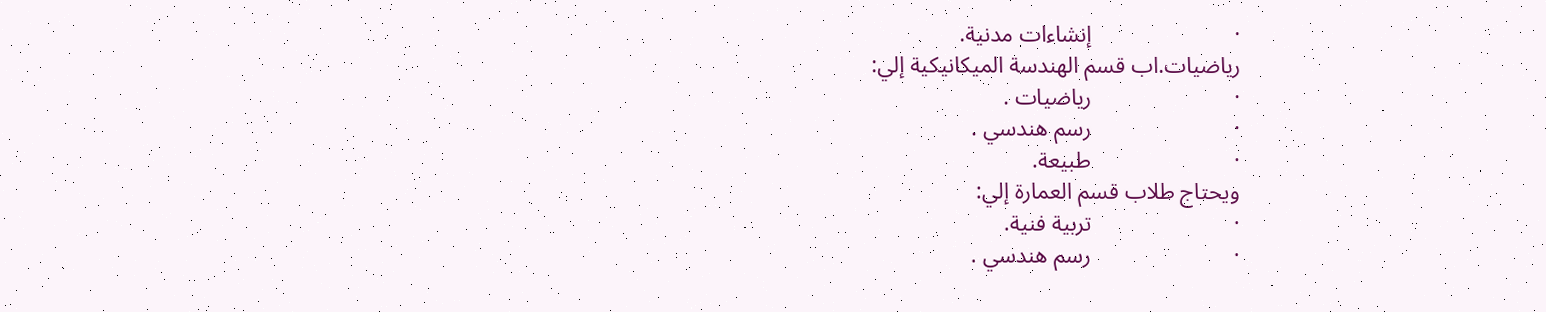·                         إنشاءات مدنية.
رياضيات.اب قسم الهندسة الميكانيكية إلي:
·                         رياضيات .
·                         رسم هندسي .
·                         طبيعة.
ويحتاج طلاب قسم العمارة إلي:
·                         تربية فنية.
·                         رسم هندسي .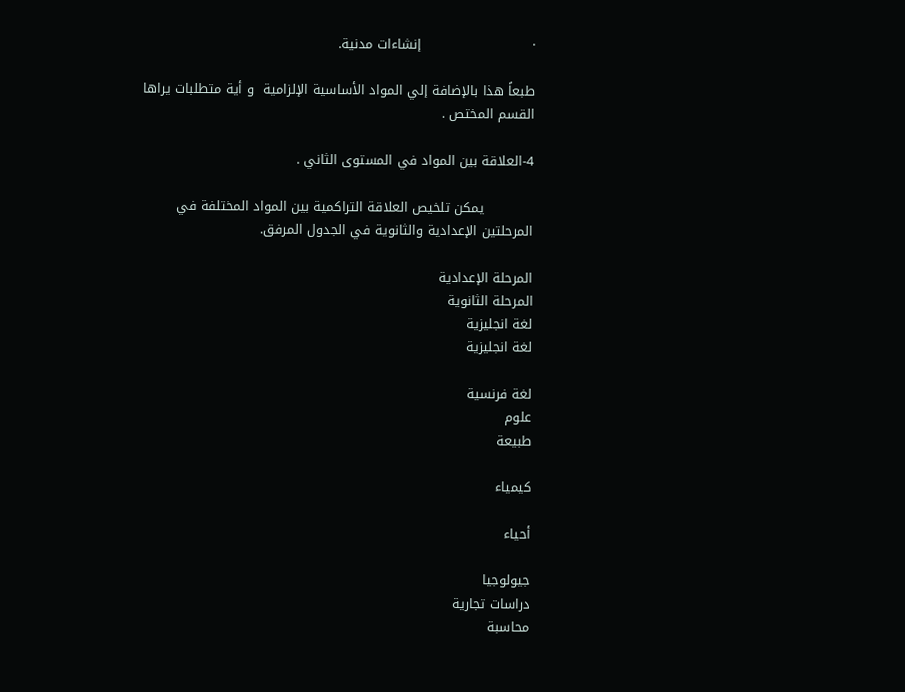·                         إنشاءات مدنية.

طبعاً هذا بالإضافة إلي المواد الأساسية الإلزامية  و أية متطلبات يراها القسم المختص .

4-العلاقة بين المواد في المستوى الثاني .

           يمكن تلخيص العلاقة التراكمية بين المواد المختلفة في المرحلتين الإعدادية والثانوية في الجدول المرفق.

المرحلة الإعدادية
المرحلة الثانوية
لغة انجليزية
لغة انجليزية

لغة فرنسية
علوم
طبيعة

كيمياء

أحياء

جيولوجيا
دراسات تجارية
محاسبة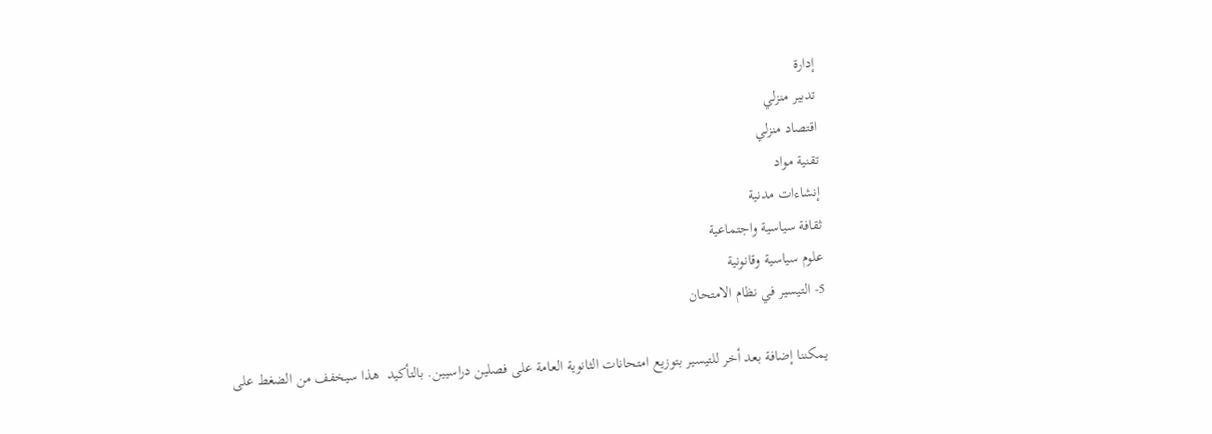إدارة
تدبير منزلي
اقتصاد منزلي
تقنية مواد
إنشاءات مدنية
ثقافة سياسية واجتماعية
علوم سياسية وقانونية
5- التيسير في نظام الامتحان

يمكننا إضافة بعد أخر للتيسير بتوزيع امتحانات الثانوية العامة على فصلين دراسيين. بالتأكيد  هذا سيخفف من الضغط على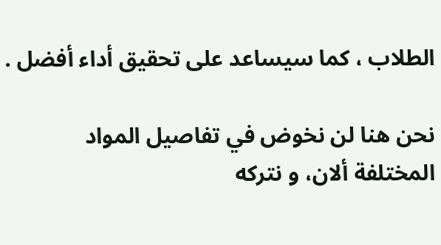الطلاب ، كما سيساعد على تحقيق أداء أفضل .

نحن هنا لن نخوض في تفاصيل المواد المختلفة ألان، و نتركه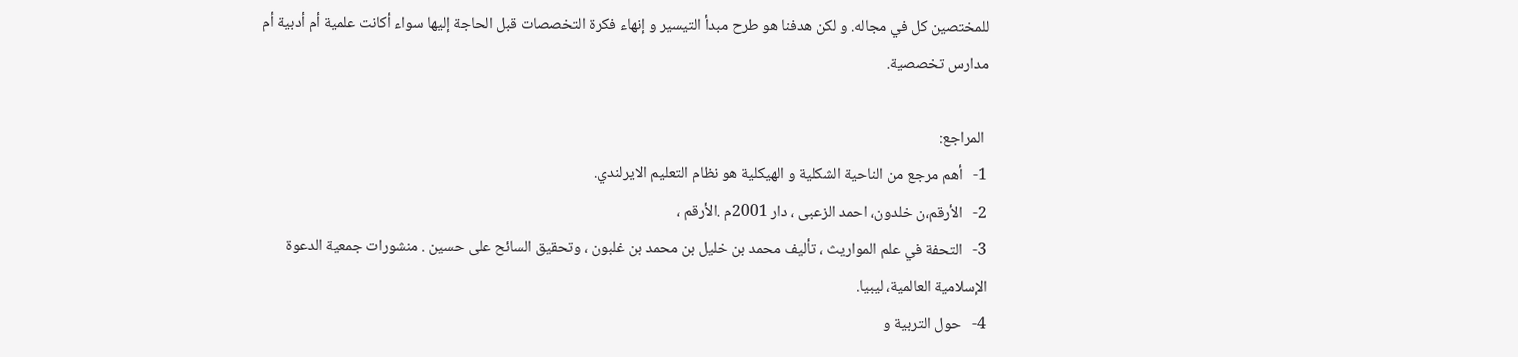للمختصين كل في مجاله. و لكن هدفنا هو طرح مبدأ التيسير و إنهاء فكرة التخصصات قبل الحاجة إليها سواء أكانت علمية أم أدبية أم مدارس تخصصية.

 المراجع:
1-   أهم مرجع من الناحية الشكلية و الهيكلية هو نظام التعليم الايرلندي.
2-   الأرقم،ن خلدون، احمد الزعبى ، دار 2001م .الأرقم ،
3-   التحفة في علم المواريث ، تأليف محمد بن خليل بن محمد بن غلبون ، وتحقيق السائح على حسين . منشورات جمعية الدعوة الإسلامية العالمية، ليبيا.
4-   حول التربية و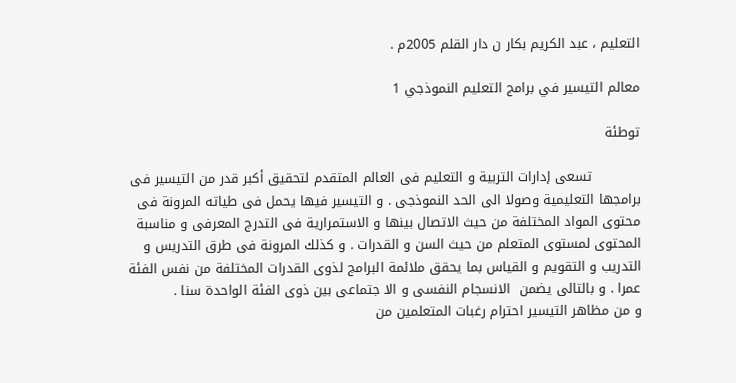التعليم ، عبد الكريم بكار ن دار القلم 2005م .

معالم التيسير في برامج التعليم النموذجي 1

توطئة

           تسعى إدارات التربية و التعليم فى العالم المتقدم لتحقيق أكبر قدر من التيسير فى برامجها التعليمية وصولا الى الحد النموذجى . و التيسير فيها يحمل فى طياته المرونة فى محتوى المواد المختلفة من حيث الاتصال بينها و الاستمرارية فى التدرج المعرفى و مناسبة المحتوى لمستوى المتعلم من حيث السن و القدرات . و كذلك المرونة فى طرق التدريس و التدريب و التقويم و القياس بما يحقق ملائمة البرامج لذوى القدرات المختلفة من نفس الفئة عمرا . و بالتالى يضمن  الانسجام النفسى و الا جتماعى بين ذوى الفئة الواحدة سنا .
و من مظاهر التيسير احترام رغبات المتعلمين من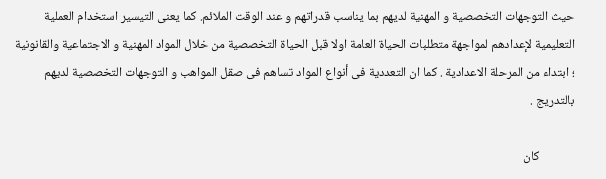حيث التوجهات التخصصية و المهنية لديهم بما يناسب قدراتهم و عند الوقت الملائم. كما يعنى التيسير استخدام العملية التعليمية لإعدادهم لمواجهة متطلبات الحياة العامة اولا قبل الحياة التخصصية من خلال المواد المهنية و الاجتماعية والقانونية ؛ ابتداء من المرحلة الاعدادية . كما ان التعددية فى أنواع المواد تساهم فى صقل المواهب و التوجهات التخصصية لديهم بالتدريج .

            كان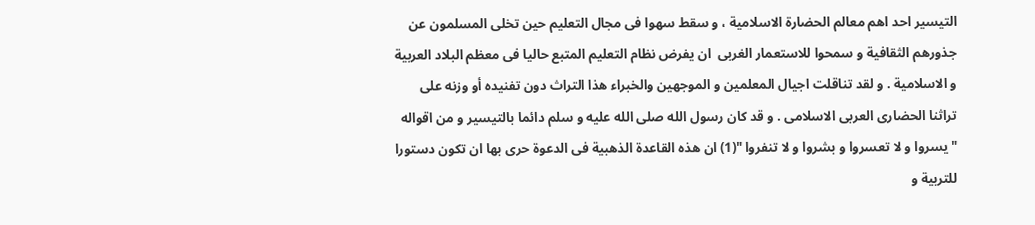التيسير احد اهم معالم الحضارة الاسلامية ، و سقط سهوا فى مجال التعليم حين تخلى المسلمون عن جذورهم الثقافية و سمحوا للاستعمار الغربى  ان يفرض نظام التعليم المتبع حاليا فى معظم البلاد العربية و الاسلامية . و لقد تناقلت اجيال المعلمين و الموجهين والخبراء هذا التراث دون تفنيده أو وزنه على تراثنا الحضارى العربى الاسلامى . و قد كان رسول الله صلى الله عليه و سلم دائما بالتيسير و من اقواله " يسروا و لا تعسروا و بشروا و لا تنفروا "(1) ان هذه القاعدة الذهبية فى الدعوة حرى بها ان تكون دستورا للتربية و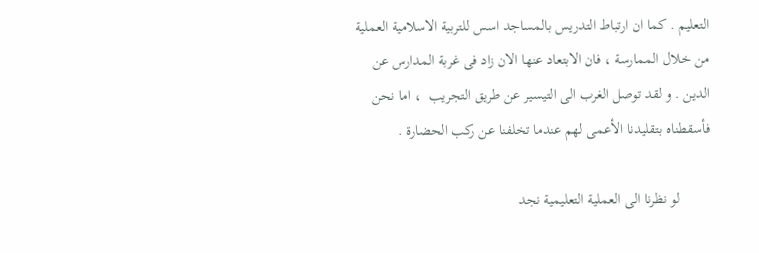التعليم . كما ان ارتباط التدريس بالمساجد اسس للتربية الاسلامية العملية من خلال الممارسة ، فان الابتعاد عنها الان زاد فى غربة المدارس عن الدين . و لقد توصل الغرب الى التيسير عن طريق التجريب  ، اما نحن فأسقطناه بتقليدنا الأعمى لهم عندما تخلفنا عن ركب الحضارة .

        لو نظرنا الى العملية التعليمية نجد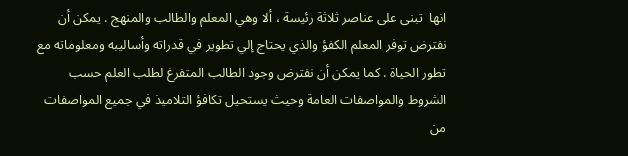انها  تبنى على عناصر ثلاثة رئيسة ، ألا وهي المعلم والطالب والمنهج . يمكن أن نفترض توفر المعلم الكفؤ والذي يحتاج إلي تطوير في قدراته وأساليبه ومعلوماته مع تطور الحياة . كما يمكن أن نفترض وجود الطالب المتفرغ لطلب العلم حسب الشروط والمواصفات العامة وحيث يستحيل تكافؤ التلاميذ في جميع المواصفات من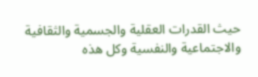حيث القدرات العقلية والجسمية والثقافية والاجتماعية والنفسية وكل هذه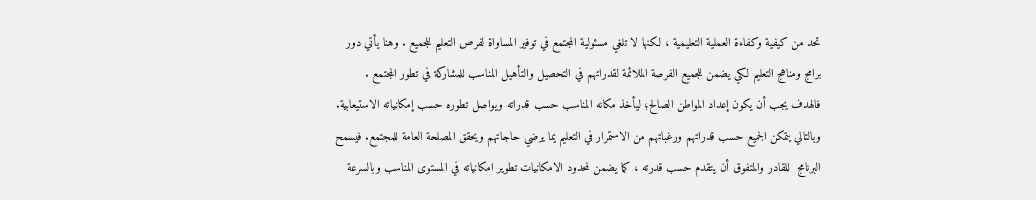تحد من كيفية وكفاءة العملية التعليمية ، لكنها لا تلغي مسئولية المجتمع في توفير المساواة لفرص التعليم للجميع . وهنا يأتي دور برامج ومناهج التعليم لكي يضمن للجميع الفرصة الملائمة لقدراتهم في التحصيل والتأهيل المناسب للمشاركة في تطور المجتمع . فالهدف يجب أن يكون إعداد المواطن الصالح؛ ليأخذ مكانه المناسب حسب قدراته ويواصل تطوره حسب إمكانياته الاستيعابية. وبالتالي يتمكن الجميع حسب قدراتهم ورغباتهم من الاستمرار في التعليم يما يرضي حاجاتهم ويحقق المصلحة العامة للمجتمع. فيسمح البرنامج  للقادر والمتفوق أن يتقدم حسب قدرته ، كما يضمن لمحدود الامكانيات تطوير امكانياته في المستوى المناسب وبالسرعة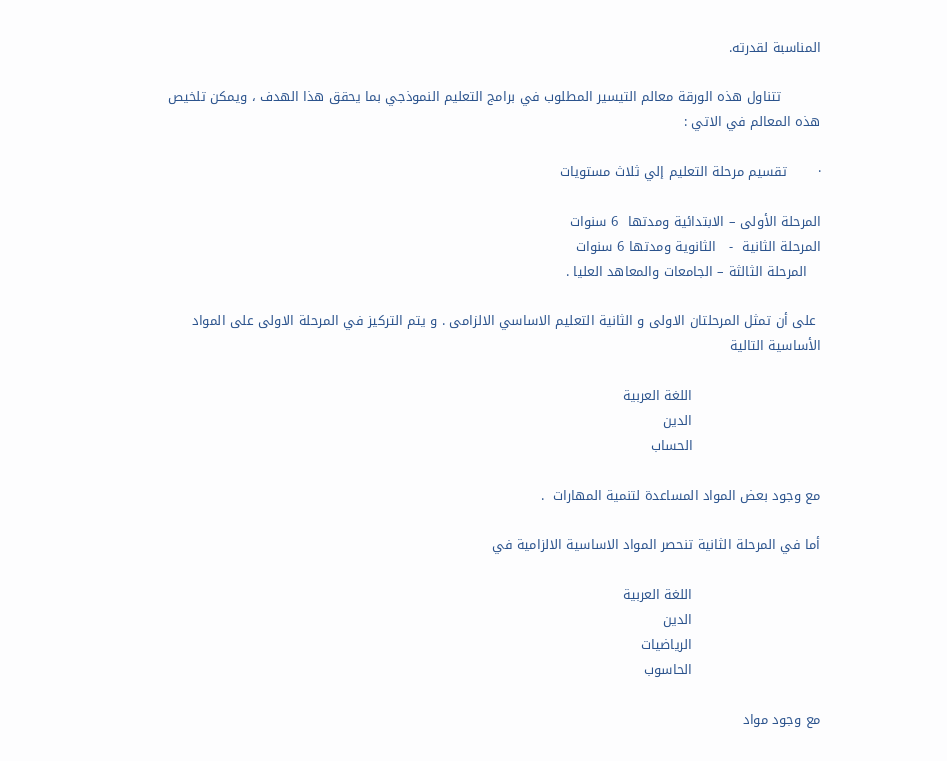المناسبة لقدرته.

         تتناول هذه الورقة معالم التيسير المطلوب في برامج التعليم النموذجي بما يحقق هذا الهدف ، ويمكن تلخيص هذه المعالم في الاتي :

·       تقسيم مرحلة التعليم إلي ثلاث مستويات

المرحلة الأولى – الابتدائية ومدتها  6 سنوات
المرحلة الثانية  -   الثانوية ومدتها 6 سنوات
   المرحلة الثالثة – الجامعات والمعاهد العليا .

 على أن تمثل المرحلتان الاولى و الثانية التعليم الاساسي الالزامى . و يتم التركيز في المرحلة الاولى على المواد الأساسية التالية

                             اللغة العربية
                             الدين
                             الحساب

مع وجود بعض المواد المساعدة لتنمية المهارات  .

أما في المرحلة الثانية تنحصر المواد الاساسية الالزامية في

                             اللغة العربية
                             الدين
                             الرياضيات
                             الحاسوب

مع وجود مواد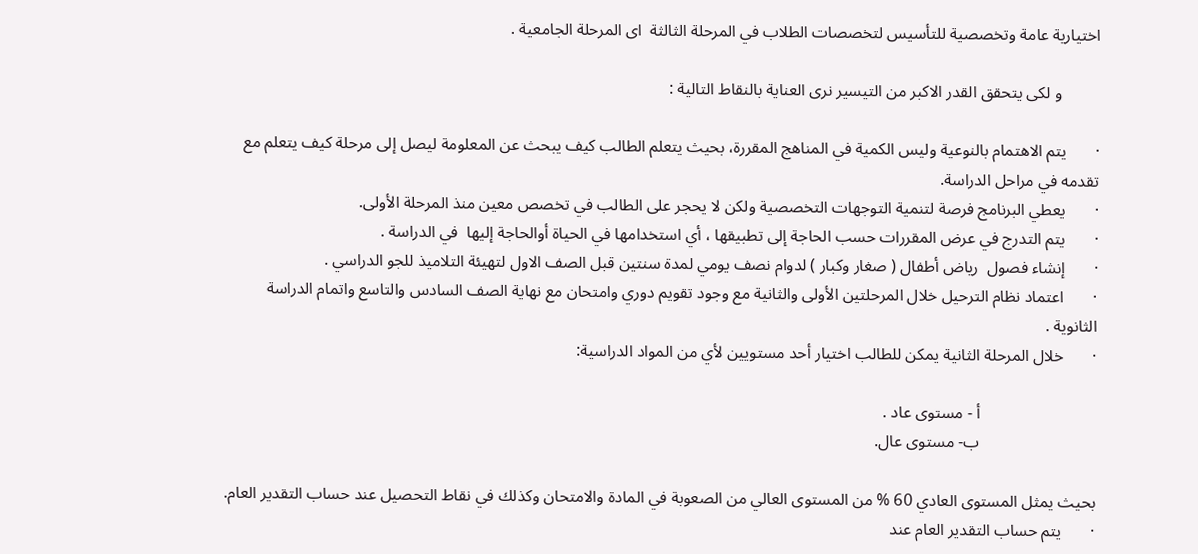اختيارية عامة وتخصصية للتأسيس لتخصصات الطلاب في المرحلة الثالثة  اى المرحلة الجامعية .

         و لكى يتحقق القدر الاكبر من التيسير نرى العناية بالنقاط التالية :

·       يتم الاهتمام بالنوعية وليس الكمية في المناهج المقررة، بحيث يتعلم الطالب كيف يبحث عن المعلومة ليصل إلى مرحلة كيف يتعلم مع تقدمه في مراحل الدراسة.
·       يعطي البرنامج فرصة لتنمية التوجهات التخصصية ولكن لا يحجر على الطالب في تخصص معين منذ المرحلة الأولى.
·       يتم التدرج في عرض المقررات حسب الحاجة إلى تطبيقها ، أي استخدامها في الحياة أوالحاجة إليها  في الدراسة .
·       إنشاء فصول  رياض أطفال ( صغار وكبار ) لدوام نصف يومي لمدة سنتين قبل الصف الاول لتهيئة التلاميذ للجو الدراسي .
·       اعتماد نظام الترحيل خلال المرحلتين الأولى والثانية مع وجود تقويم دوري وامتحان مع نهاية الصف السادس والتاسع واتمام الدراسة الثانوية .
·       خلال المرحلة الثانية يمكن للطالب اختيار أحد مستويين لأي من المواد الدراسية:

                            أ - مستوى عاد .
                            ب- مستوى عال.

بحيث يمثل المستوى العادي 60 % من المستوى العالي من الصعوبة في المادة والامتحان وكذلك في نقاط التحصيل عند حساب التقدير العام.
·       يتم حساب التقدير العام عند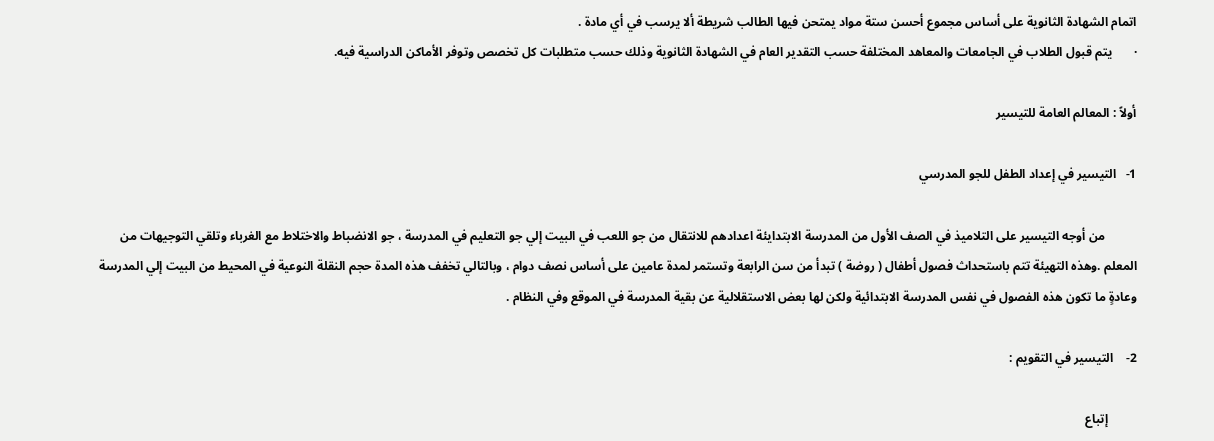اتمام الشهادة الثانوية على أساس مجموع أحسن ستة مواد يمتحن فيها الطالب شريطة ألا يرسب في أي مادة .
·       يتم قبول الطلاب في الجامعات والمعاهد المختلفة حسب التقدير العام في الشهادة الثانوية وذلك حسب متطلبات كل تخصص وتوفر الأماكن الدراسية فيه.

أولاً : المعالم العامة للتيسير

1-   التيسير في إعداد الطفل للجو المدرسي

          من أوجه التيسير على التلاميذ في الصف الأول من المدرسة الابتدايئة اعدادهم للانتقال من جو اللعب في البيت إلي جو التعليم في المدرسة ، جو الانضباط والاختلاط مع الغرباء وتلقي التوجيهات من المعلم .وهذه التهيئة تتم باستحداث فصول أطفال ( روضة ) تبدأ من سن الرابعة وتستمر لمدة عامين على أساس نصف دوام ، وبالتالي تخفف هذه المدة حجم النقلة النوعية في المحيط من البيت إلي المدرسة وعادةٍ ما تكون هذه الفصول في نفس المدرسة الابتدائية ولكن لها بعض الاستقلالية عن بقية المدرسة في الموقع وفي النظام .

2-    التيسير في التقويم :

         إتباع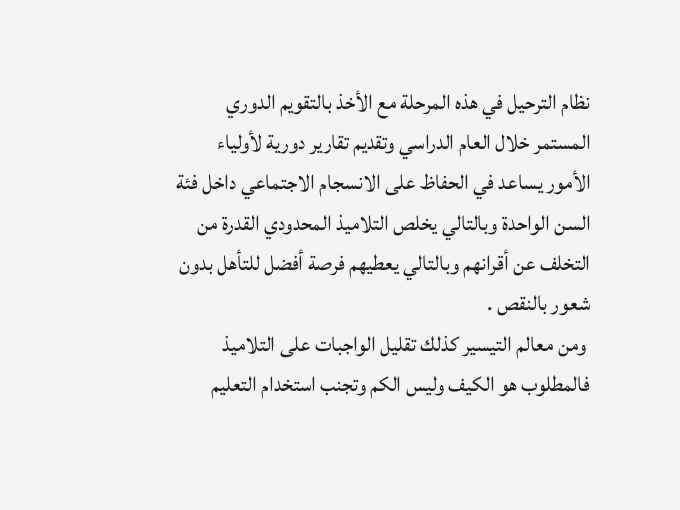نظام الترحيل في هذه المرحلة مع الأخذ بالتقويم الدوري المستمر خلال العام الدراسي وتقديم تقارير دورية لأولياء الأمور يساعد في الحفاظ على الانسجام الاجتماعي داخل فئة السن الواحدة وبالتالي يخلص التلاميذ المحدودي القدرة من التخلف عن أقرانهم وبالتالي يعطيهم فرصة أفضل للتأهل بدون شعور بالنقص .
 ومن معالم التيسير كذلك تقليل الواجبات على التلاميذ فالمطلوب هو الكيف وليس الكم وتجنب استخدام التعليم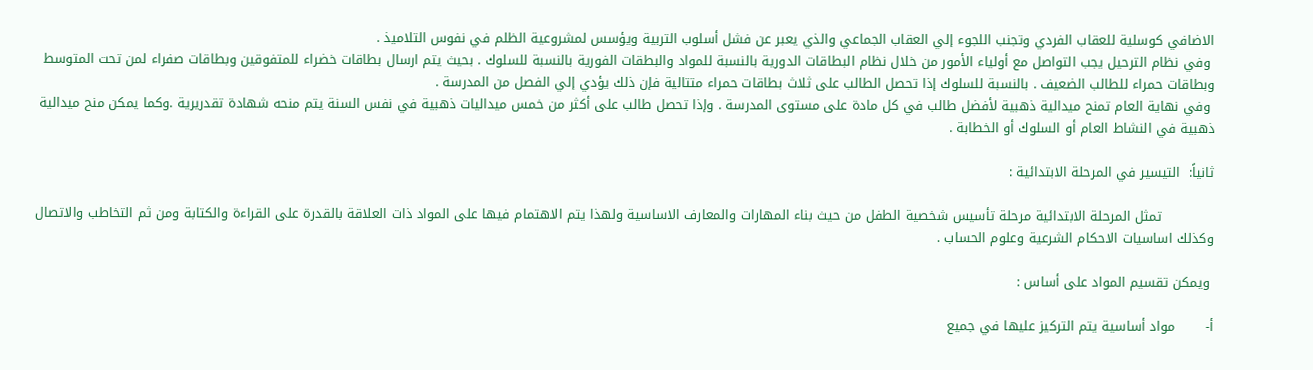الاضافي كوسلية للعقاب الفردي وتجنب اللجوء إلي العقاب الجماعي والذي يعبر عن فشل أسلوب التربية ويؤسس لمشروعية الظلم في نفوس التلاميذ .
 وفي نظام الترحيل يجب التواصل مع أولياء الأمور من خلال نظام البطاقات الدورية بالنسبة للمواد والبطقات الفورية بالنسبة للسلوك . بحيث يتم ارسال بطاقات خضراء للمتفوقين وبطاقات صفراء لمن تحت المتوسط وبطاقات حمراء للطالب الضعيف . بالنسبة للسلوك إذا تحصل الطالب على ثلاث بطاقات حمراء متتالية فإن ذلك يؤدي إلي الفصل من المدرسة .
 وفي نهاية العام تمنح ميدالية ذهبية لأفضل طالب في كل مادة على مستوى المدرسة . وإذا تحصل طالب على أكثر من خمس ميداليات ذهبية في نفس السنة يتم منحه شهادة تقدريرية .وكما يمكن منح ميدالية ذهبية في النشاط العام أو السلوك أو الخطابة .

ثانياً:  التيسير في المرحلة الابتدائية :

            تمثل المرحلة الابتدائية مرحلة تأسيس شخصية الطفل من حيث بناء المهارات والمعارف الاساسية ولهذا يتم الاهتمام فيها على المواد ذات العلاقة بالقدرة على القراءة والكتابة ومن ثم التخاطب والاتصال وكذلك اساسيات الاحكام الشرعية وعلوم الحساب .

 ويمكن تقسيم المواد على أساس :

أ‌-       مواد أساسية يتم التركيز عليها في جميع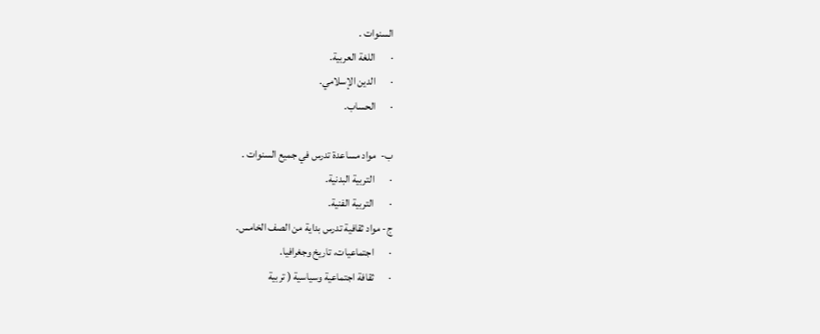السنوات .
·       اللغة العربية.
·       الدين الإسلامي.
·       الحساب.

ب‌-  مواد مساعدة تدرس في جميع السنوات .
·       التربية البدنية.
·       التربية الفنية.
ج- مواد ثقافية تدرس بداية من الصف الخامس.
·       اجتماعيات، تاريخ وجغرافيا.
·       ثقافة اجتماعية وسياسية ( تربية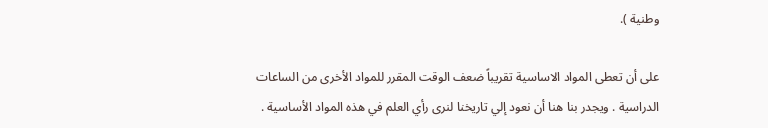وطنية ).

على أن تعطى المواد الاساسية تقريباً ضعف الوقت المقرر للمواد الأخرى من الساعات الدراسية . ويجدر بنا هنا أن نعود إلي تاريخنا لنرى رأي العلم في هذه المواد الأساسية .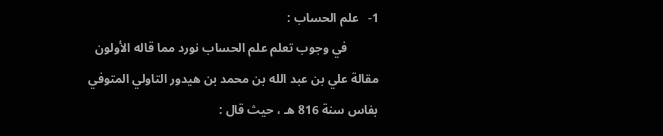1-   علم الحساب :
          في وجوب تعلم علم الحساب نورد مما قاله الأولون مقالة علي بن عبد الله بن محمد بن هيدور التاولي المتوفي بفاس سنة 816 هـ ، حيث قال :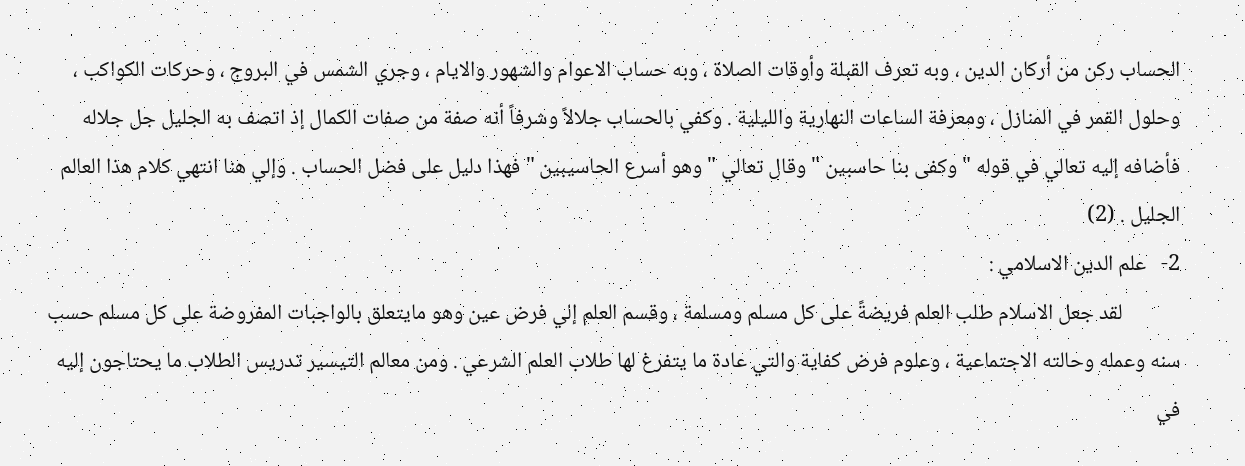الحساب ركن من أركان الدين ، وبه تعرف القبلة وأوقات الصلاة ، وبه حساب الاعوام والشهور والايام ، وجري الشمس في البروج ، وحركات الكواكب ، وحلول القمر في المنازل ، ومعرفة الساعات النهارية والليلية . وكفي بالحساب جلالاً وشرفاً أنه صفة من صفات الكمال إذ اتصف به الجليل جل جلاله فأضافه إليه تعالي في قوله " وكفى بنا حاسبين " وقال تعالي " وهو أسرع الحاسيبين " فهذا دليل على فضل الحساب . وإلي هنا انتهي كلام هذا العالم الجليل . (2)
2-   علم الدين الاسلامي :
            لقد جعل الاسلام طلب العلم فريضةً على كل مسلم ومسلمة ، وقسم العلم إلي فرض عين وهو مايتعلق بالواجبات المفروضة على كل مسلم حسب سنه وعمله وحالته الاجتماعية ، وعلوم فرض كفاية والتي عادة ما يتفرغ لها طلاب العلم الشرعي . ومن معالم التيسير تدريس الطلاب ما يحتاجون إليه في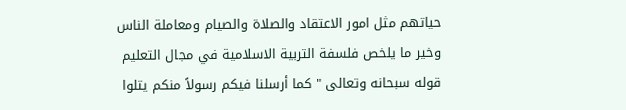حياتهم مثل امور الاعتقاد والصلاة والصيام ومعاملة الناس وخير ما يلخص فلسفة التربية الاسلامية في مجال التعليم  قوله سبحانه وتعالى " كما أرسلنا فيكم رسولاً منكم يتلوا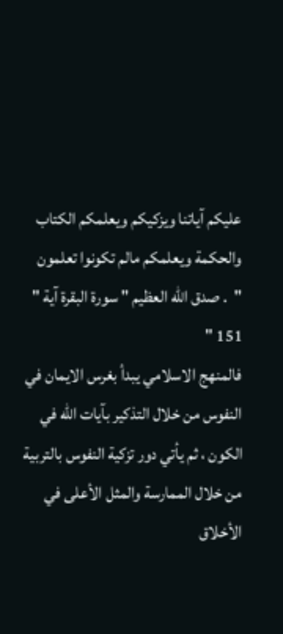عليكم آياتنا ويزكيكم ويعلمكم الكتاب والحكمة ويعلمكم مالم تكونوا تعلمون   "  . صدق الله العظيم " سورة البقرة آية " 151 "
فالمنهج الاسلامي يبدأ بغرس الايمان في النفوس من خلال التذكير بآيات الله في الكون ، ثم يأتي دور تزكية النفوس بالتربية من خلال الممارسة والمثل الأعلى في الأخلاق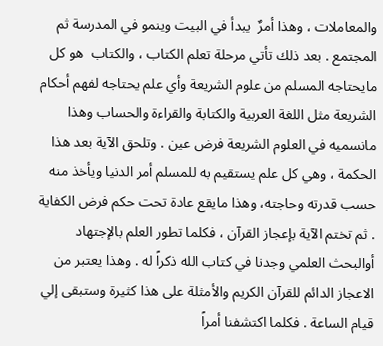والمعاملات ، وهذا أمرٌ  يبدأ في البيت وينمو في المدرسة ثم المجتمع . بعد ذلك تأتي مرحلة تعلم الكتاب ، والكتاب  هو كل  مايحتاجه المسلم من علوم الشريعة وأي علم يحتاجه لفهم أحكام الشريعة مثل اللغة العربية والكتابة والقراءة والحساب وهذا مانسميه في العلوم الشريعة فرض عين . وتلحق الآية بعد هذا الحكمة ، وهي كل علم يستقيم به للمسلم أمر الدنيا ويأخذ منه حسب قدرته وحاجته، وهذا مايقع عادة تحت حكم فرض الكفاية . ثم تختم الآية بإعجاز القرآن ، فكلما تطور العلم بالإجتهاد أوالبحث العلمي وجدنا في كتاب الله ذكراً له . وهذا يعتبر من الاعجاز الدائم للقرآن الكريم والأمثلة على هذا كثيرة وستبقى إلي قيام الساعة . فكلما اكتشفنا أمراً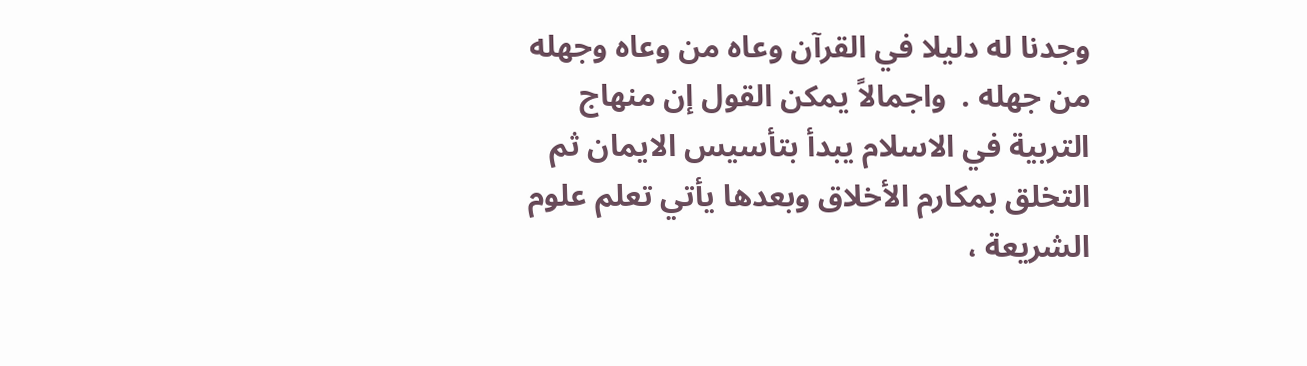وجدنا له دليلا في القرآن وعاه من وعاه وجهله من جهله .  واجمالاً يمكن القول إن منهاج التربية في الاسلام يبدأ بتأسيس الايمان ثم التخلق بمكارم الأخلاق وبعدها يأتي تعلم علوم الشريعة ،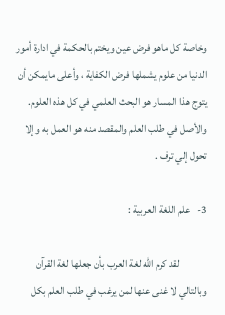وخاصة كل ماهو فرض عين ويختم بالحكمة في ادارة أمور الدنيا من علوم يشملها فرض الكفاية ، وأعلى مايمكن أن يتوج هذا المسار هو البحث العلمي في كل هذه العلوم.  والأصل في طلب العلم والمقصد منه هو العمل به وإلا تحول إلي ترف .

3-   علم اللغة العربية :

             لقد كرم الله لغة العرب بأن جعلها لغة القرآن وبالتالي لا غنى عنها لمن يرغب في طلب العلم بكل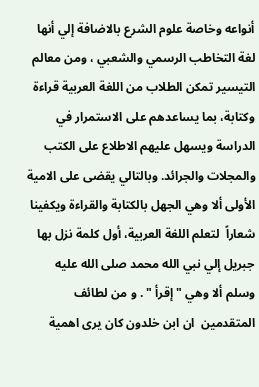أنواعه وخاصة علوم الشرع بالاضافة إلي أنها لغة التخاطب الرسمي والشعبي ، ومن معالم التيسير تمكن الطلاب من اللغة العربية قراءة وكتابة، بما يساعدهم على الاستمرار في الدراسة ويسهل عليهم الاطلاع على الكتب والمجلات والجرائد. وبالتالي يقضى على الامية الأولى ألا وهي الجهل بالكتابة والقراءة ويكفينا شعاراً  لتعلم اللغة العربية، أول كلمة نزل بها جبريل إلي نبي الله محمد صلى الله عليه وسلم ألا وهي " إقرأ " . و من لطائف المتقدمين  ان ابن خلدون كان يرى اهمية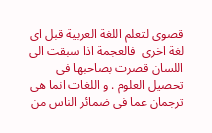قصوى لتعلم اللغة العربية قبل اى لغة اخرى  فالعجمة اذا سبقت الى اللسان قصرت بصاحبها فى تحصيل العلوم . و اللغات انما هى ترجمان عما فى ضمائر الناس من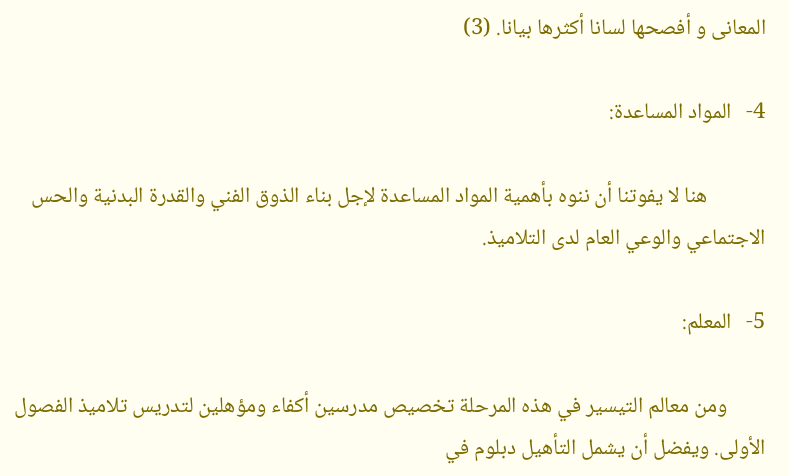المعانى و أفصحها لسانا أكثرها بيانا. (3)

4-   المواد المساعدة:

            هنا لا يفوتنا أن ننوه بأهمية المواد المساعدة لإجل بناء الذوق الفني والقدرة البدنية والحس الاجتماعي والوعي العام لدى التلاميذ.

5-   المعلم:

        ومن معالم التيسير في هذه المرحلة تخصيص مدرسين أكفاء ومؤهلين لتدريس تلاميذ الفصول الأولى. ويفضل أن يشمل التأهيل دبلوم في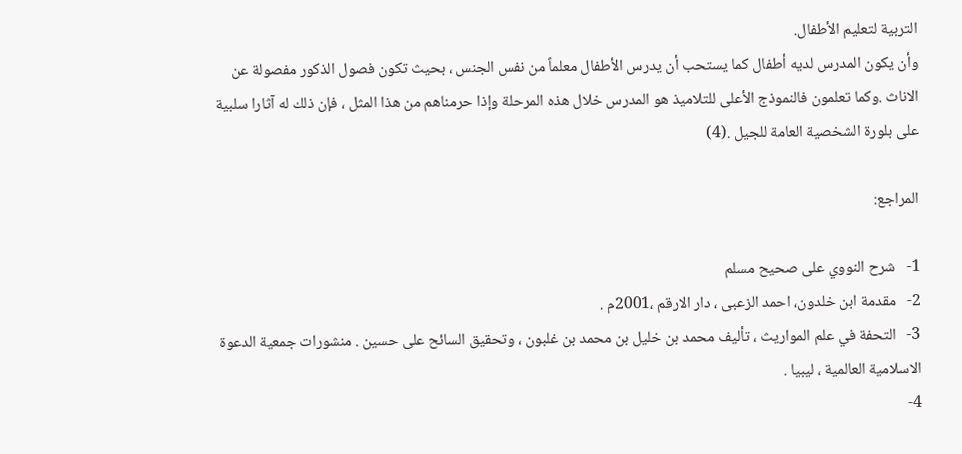التربية لتعليم الأطفال.
وأن يكون المدرس لديه أطفال كما يستحب أن يدرس الأطفال معلماً من نفس الجنس ، بحيث تكون فصول الذكور مفصولة عن الاناث .وكما تعلمون فالنموذج الأعلى للتلاميذ هو المدرس خلال هذه المرحلة وإذا حرمناهم من هذا المثل ، فإن ذلك له آثارا سلبية على بلورة الشخصية العامة للجيل .(4)

المراجع:

1-   شرح النووي على صحيح مسلم
2-   مقدمة ابن خلدون، احمد الزعبى ، دار الارقم ،2001م .
3-   التحفة في علم المواريث ، تأليف محمد بن خليل بن محمد بن غلبون ، وتحقيق السائح على حسين . منشورات جمعية الدعوة الاسلامية العالمية ، ليبيا .
4-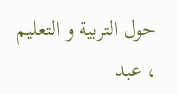حول التربية و التعليم ، عبد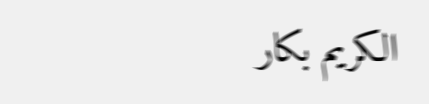الكريم بكار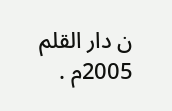ن دار القلم 2005م .